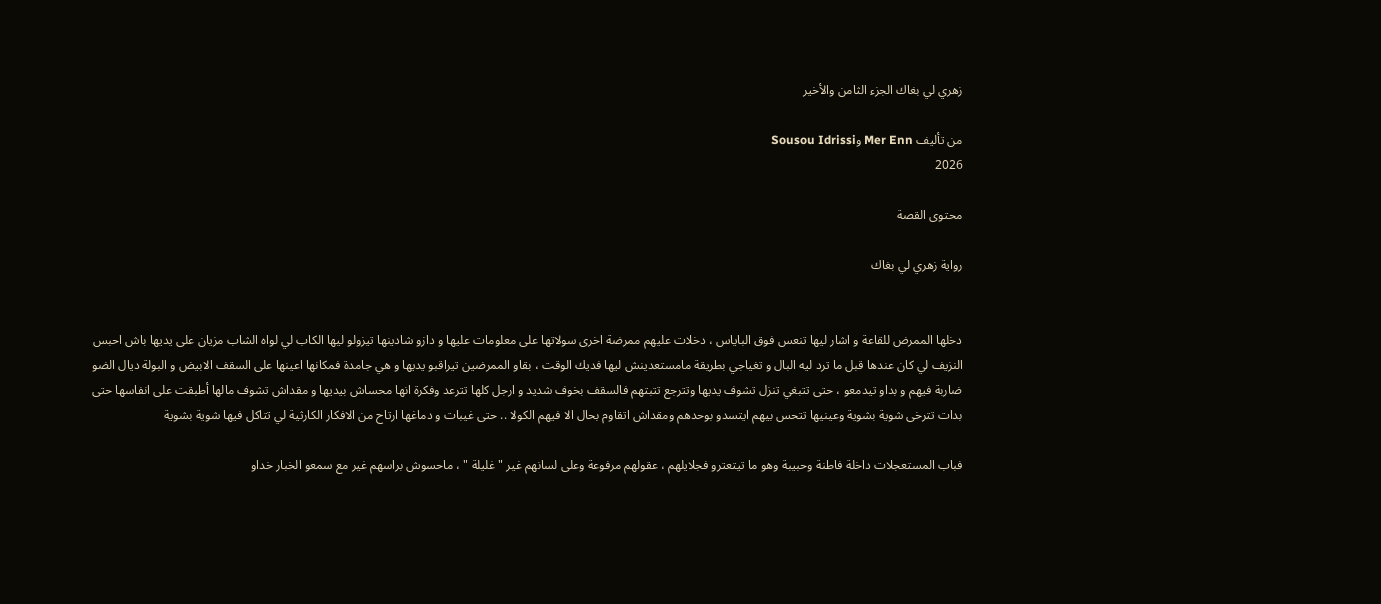زهري لي بغاك الجزء الثامن والأخير

من تأليف Mer Enn وSousou Idrissi
2026

محتوى القصة

رواية زهري لي بغاك


دخلها الممرض للقاعة و اشار ليها تنعس فوق الباياس ، دخلات عليهم ممرضة اخرى سولاتها على معلومات عليها و دازو شادينها تيزولو ليها الكاب لي لواه الشاب مزيان على يديها باش احبس النزيف لي كان عندها قبل ما ترد ليه البال و تغياجي بطريقة مامستعدينش ليها فديك الوقت ، بقاو الممرضين تيراقبو يديها و هي جامدة فمكانها اعينها على السقف الابيض و البولة ديال الضو ضاربة فيهم و بداو تيدمعو ، حتى تتبغي تنزل تشوف يديها وتترجع تتبتهم فالسقف بخوف شديد و ارجل كلها تترعد وفكرة انها محساش بيديها و مقداش تشوف مالها أطبقت على انفاسها حتى بدات تترخى شوية بشوية وعينيها تتحس بيهم ايتسدو بوحدهم ومقداش اتقاوم بحال الا فيهم الكولا .. حتى غيبات و دماغها ارتاح من الافكار الكارثية لي تتاكل فيها شوية بشوية

فباب المستعجلات داخلة فاطنة وحبيبة وهو ما تيتعترو فجلايلهم ، عقولهم مرفوعة وعلى لسانهم غير " غليلة " ، ماحسوش براسهم غير مع سمعو الخبار خداو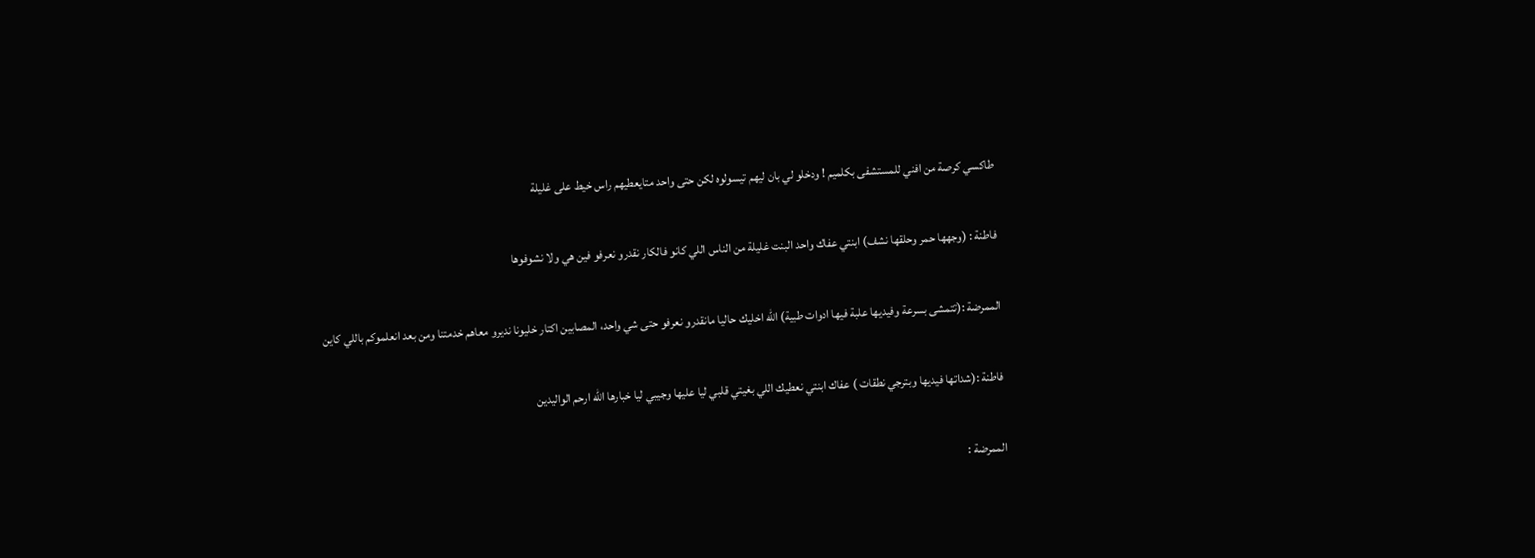طاكسي كرصة من افني للمستشفى بكلميم ! ودخلو لي بان ليهم تيسولوه لكن حتى واحد متايعطيهم راس خيط على غليلة

فاطنة : (وجهها حمر وحلقها نشف) ابنتي عفاك واحد البنت غليلة من الناس اللي كانو فالكار نقدرو نعرفو فين هي ولا نشوفوها

الممرضة :(تتمشى بسرعة وفيديها علبة فيها ادوات طبية) الله اخليك حاليا مانقدرو نعرفو حتى شي واحد، المصابين اكتار خليونا نديرو معاهم خدمتنا ومن بعد انعلموكم باللي كاين

فاطنة :(شداتها فيديها وبترجي نطقات ) عفاك ابنتي نعطيك اللي بغيتي قلبي ليا عليها وجيبي ليا خبارها الله ارحم الواليدين

الممرضة :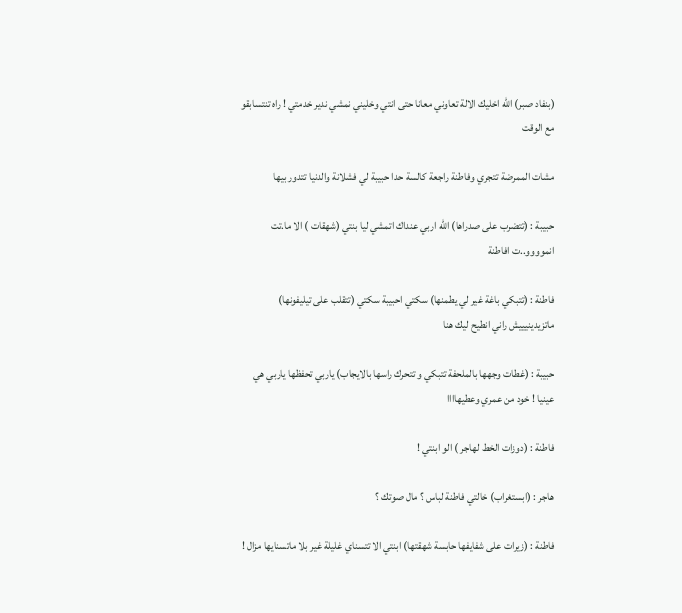(بنفاد صبر) الله اخليك الالة تعاوني معانا حتى انتي وخليني نمشي ندير خدمتي ! راه تنتسابقو مع الوقت

مشات الممرضة تتجري وفاطنة راجعة كالسة حدا حبيبة لي فشلانة والدنيا تتدور بيها

حبيبة : (تتضرب على صدراها) الله اربي عنداك اتمشي ليا بنتي (شهقات ) الا ما.تت انموووو..ت افاطنة

فاطنة : (تتبكي باغة غير لي يطمنها) سكتي احبيبة سكتي (تتقلب على تيليفونها) ماتزيدينيييش راني انطيح ليك هنا

حبيبة : (غطات وجهها بالملحفة تتبكي و تتحرك راسها بالايجاب) ياربي تحفظها ياربي هي عينيا ! خود من عمري وعطيهاااا

فاطنة : (دوزات الخط لهاجر ) الو ابنتي !

هاجر : (ابستغراب) خالتي فاطنة لباس ؟ مال صوتك ؟

فاطنة : (زيرات على شفايفها حابسة شهقتها) ابنتي الا تتسناي غليلة غير بلا ماتسنايها مزال !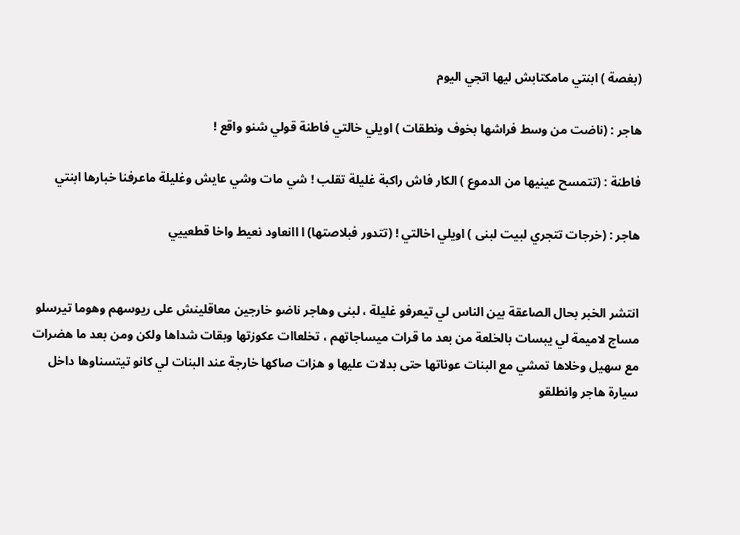(بغصة ) ابنتي مامكتابش ليها اتجي اليوم

هاجر : (ناضت من وسط فراشها بخوف ونطقات ) اويلي خالتي فاطنة قولي شنو واقع !

فاطنة : (تتمسح عينيها من الدموع ) الكار فاش راكبة غليلة تقلب ! شي مات وشي عايش وغليلة ماعرفنا خبارها ابنتي

هاجر : (خرجات تتجري لبيت لبنى ) اويلي اخالتي ! (تتدور فبلاصتها) ا اانعاود نعيط واخا قطعييي


انتشر الخبر بحال الصاعقة بين الناس لي تيعرفو غليلة ، لبنى وهاجر ناضو خارجين معاقلينش على ريوسهم وهوما تيرسلو مساج لاميمة لي يبسات بالخلعة من بعد ما قرات ميساجاتهم ، تخلعاات عكوزتها وبقات شداها ولكن ومن بعد ما هضرات مع سهيل وخلاها تمشي مع البنات عوناتها حتى بدلات عليها و هزات صاكها خارجة عند البنات لي كانو تيتسناوها داخل سيارة هاجر وانطلقو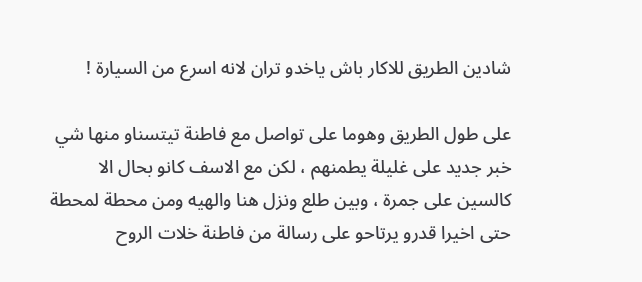شادين الطريق للاكار باش ياخدو تران لانه اسرع من السيارة !

على طول الطريق وهوما على تواصل مع فاطنة تيتسناو منها شي خبر جديد على غليلة يطمنهم ، لكن مع الاسف كانو بحال الا كالسين على جمرة ، وبين طلع ونزل هنا والهيه ومن محطة لمحطة حتى اخيرا قدرو يرتاحو على رسالة من فاطنة خلات الروح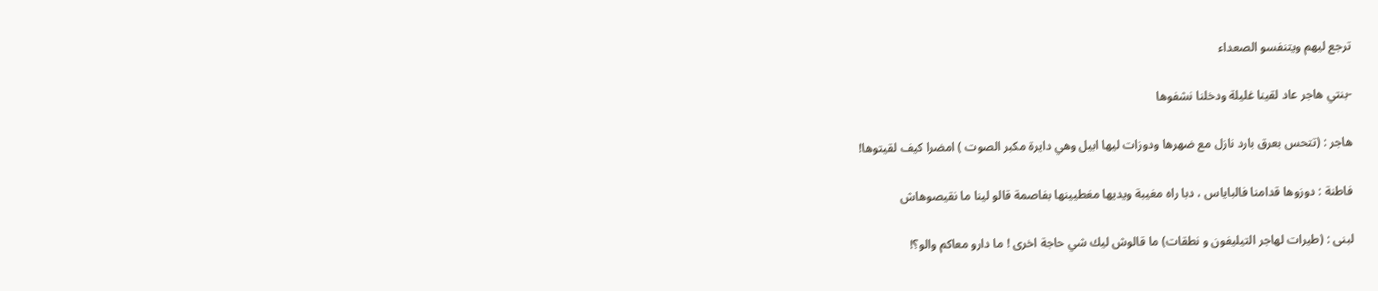ترجع ليهم ويتنفسو الصعداء

-بنتي هاجر عاد لقينا غليلة ودخلنا نشفوها

هاجر : (تتحس بعرق بارد نازل مع ضهرها ودوزات ليها ابيل وهي دايرة مكبر الصوت ) امضرا كيف لقيتوها!

فاطنة : دوزوها قدامنا فالباياس ، دبا راه مغيبة ويديها مغطيينها بفاصمة قالو لينا ما نقيصوهاش

لبنى : (طيرات لهاجر التيليفون و نطقات) ما قالوش ليك شي حاجة اخرى ! ما دارو معاكم والو؟!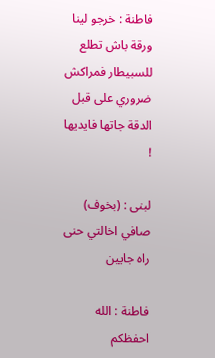فاطنة : خرجو لينا ورقة باش تطلع للسبيطار فمراكش ضروري على قبل الدقة جاتها فايديها !

لبنى : (بخوف) صافي اخالتي حنى راه جايين

فاطنة : الله احفظكم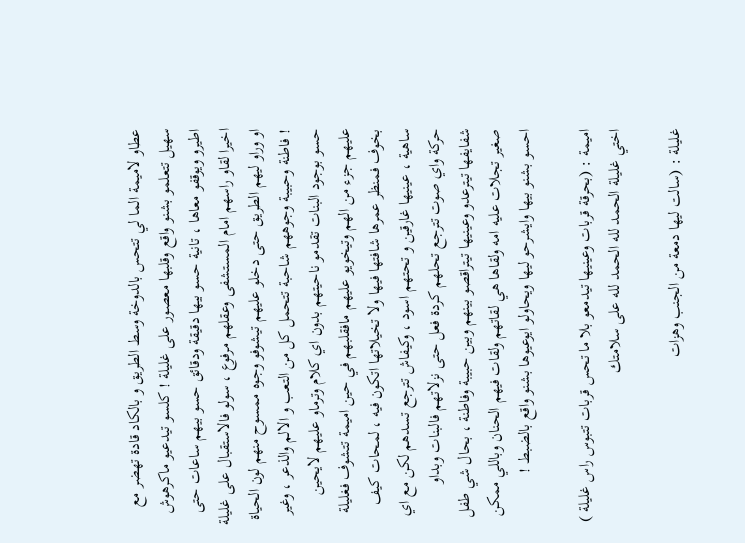عطاو لاميمة الما لي تتحس بالدوخة وسط الطريق و بالكاد قادة تهضر مع سهيل تتعلمو بشنو واقع وقلبها معصور على غليلة ! كلسو تيدعيو ماكرهوش اطيرو ويوقفو معاها ، تانية حسو بيها دقيقة ودقائق حسو بيهم ساعات حتى اخيرا لقاو راسهم امام المستشفى وعقلهم مرفوع ، سولو فالاستقبال على غليلة او وراو ليهم الطريق حتى دخلو عليهم تيشوفو وجوه ممسوح منهم لون الحياة ! فاطنة وحبيبة وجوههم شاحبة تتحمل كل من التعب و الالم والذعر ، وغير حسو بوجود البنات تقدمو ناحيتهم بدون اي كلام وترماو عليهم لايحين عليهم جزء من الهم وتيخويو عليهم مافقلبهم في حين اميمة تتشوف فغليلة بخوف فمنظر عمرها شافتها فيها ولا تخيلاتها اتكون فيه ، لمحات كيف ساهية ، عينيها غارقين و تحتهم اسود ، وكيفاش تترجع تسدهم لكن مع اي حركة واي صوت تترجع تحلهم كردة فعل حتى نزلاتهم فالبنات وبداو شفايفها تيترعدو وعينيها تيتراقصو بينهم وبين حبيبة وفاطنة ، بحال شي طفل صغير تجلات عليه امه ولقاها هي لقاتهم ولقات فيهم الحنان وباللي ممكن احسو بشنو بيها وايشرحو ليها ويحاولو ايوعيوها بشنو واقع بالضبط !

اميمة : (بحرقة قربات وعينيها تيدمعو بلا ما تحس قربات تتبوس راس غليلة ) اختي غليلة الحمد لله الحمد لله على سلامتك

غليلة : (سالت ليها دمعة من الجنب وهزات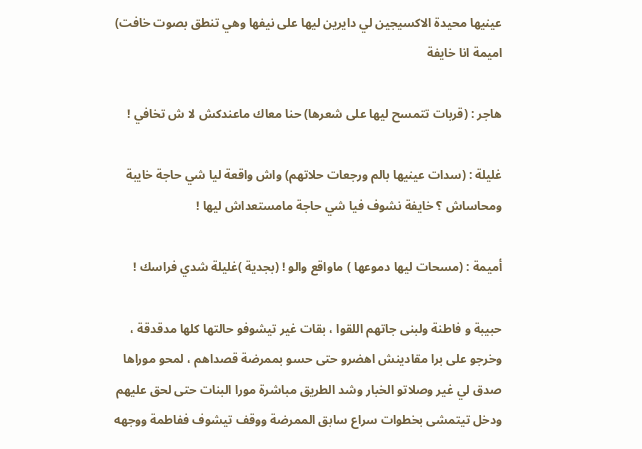عينيها محيدة الاكسيجين لي دايرين ليها على نيفها وهي تنطق بصوت خافت) اميمة انا خايفة

هاجر : (قربات تتمسح ليها على شعرها) حنا معاك ماعندكش لا ش تخافي !

غليلة : (سدات عينيها بالم ورجعات حلاتهم) واش واقعة ليا شي حاجة خايبة ومحاساش ؟ خايفة نشوف فيا شي حاجة مامستعداش ليها !

أميمة : (مسحات ليها دموعها ) ماواقع والو ! (بجدية )غليلة شدي فراسك !

حبيبة و فاطنة ولبنى جاتهم اللقوا ، بقات غير تيشوفو حالتها كلها مدقدقة ، وخرجو على برا مقادينش اهضرو حتى حسو بممرضة قصداهم ، لمحو موراها صدق لي غير وصلاتو الخبار وشد الطريق مباشرة مورا البنات حتى لحق عليهم ودخل تيتمشى بخطوات سراع سابق الممرضة ووقف تيشوف ففاطمة ووجهه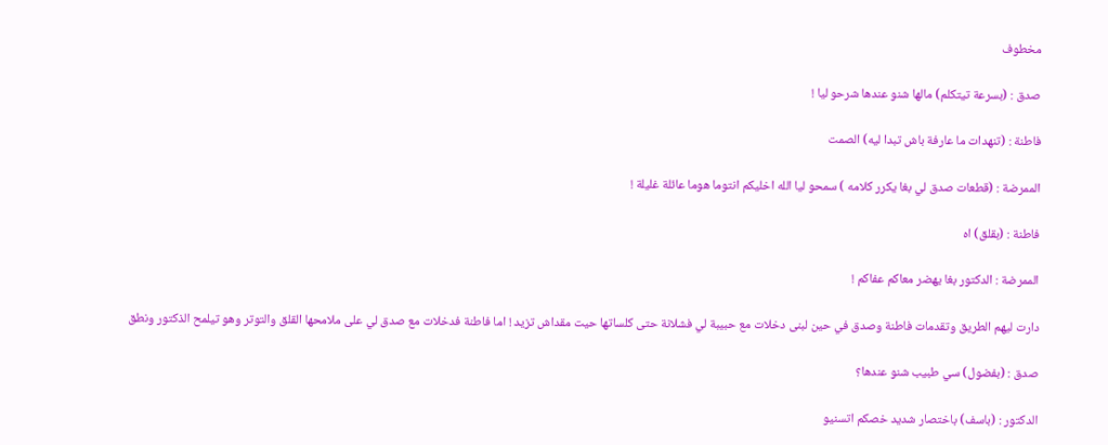مخطوف

صدق : (بسرعة تيتكلم) مالها شنو عندها شرحو ليا !

فاطنة : (تنهدات ما عارفة باش تبدا ليه) الصمت

الممرضة : (قطعات صدق لي بغا يكرر كلامه ) سمحو ليا الله اخليكم انتوما هوما عائلة غليلة !

فاطنة : (بقلق) اه

الممرضة : الدكتور بغا يهضر معاكم عفاكم !

دارت ليهم الطريق وتقدمات فاطنة وصدق في حين لبنى دخلات مع حبيبة لي فشلانة حتى كلساتها حيت مقداش تزيد ! اما فاطنة فدخلات مع صدق لي على ملامحها القلق والتوتر وهو تيلمح الذكتور ونطق

صدق : (بفضول) سي طبيب شنو عندها؟

الدكتور : (باسف) باختصار شديد خصكم اتسنيو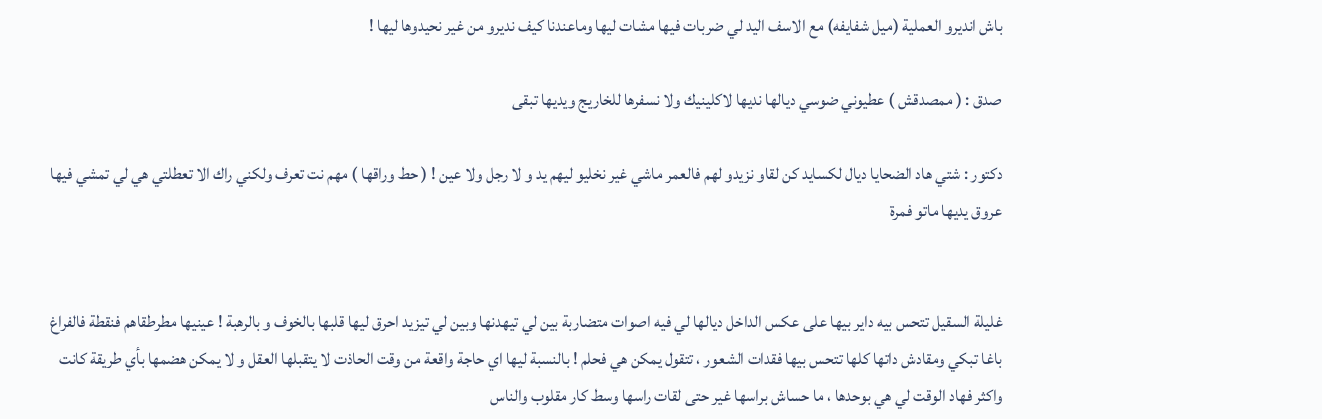باش انديرو العملية (ميل شفايفه) مع الاسف اليد لي ضربات فيها مشات ليها وماعندنا كيف نديرو من غير نحيدوها ليها !

صدق : ( ممصدقش ) عطيوني ضوسي ديالها نديها لاكلينيك ولا نسفرها للخاريج ويديها تبقى

دكتور : شتي هاد الضحايا ديال لكسايد كن لقاو نزيدو لهم فالعمر ماشي غير نخليو ليهم يد و لا رجل ولا عين ! ( حط وراقها ) مهم نت تعرف ولكني راك الا تعطلتي هي لي تمشي فيها عروق يديها ماتو فمرة


غليلة السقيل تتحس بيه داير بيها على عكس الداخل ديالها لي فيه اصوات متضاربة بين لي تيهدنها وبين لي تيزيد احرق ليها قلبها بالخوف و بالرهبة ! عينيها مطرطقاهم فنقطة فالفراغ باغا تبكي ومقادش داتها كلها تتحس بيها فقدات الشعور ، تتقول يمكن هي فحلم ! بالنسبة ليها اي حاجة واقعة من وقت الحاذت لا يتقبلها العقل و لا يمكن هضمها بأي طريقة كانت واكثر فهاد الوقت لي هي بوحدها ، ما حساش براسها غير حتى لقات راسها وسط كار مقلوب والناس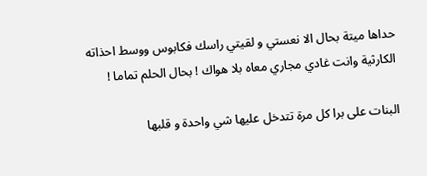حداها ميتة بحال الا نعستي و لقيتي راسك فكابوس ووسط احذاته الكارثية وانت غادي مجاري معاه بلا هواك ! بحال الحلم تماما !

البنات على برا كل مرة تتدخل عليها شي واحدة و قلبها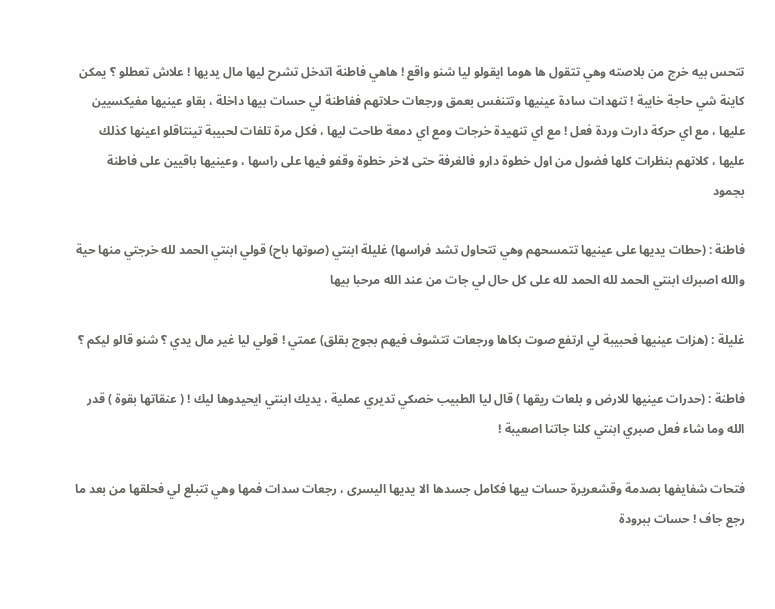تتحس بيه خرج من بلاصته وهي تتقول ها هوما ايقولو ليا شنو واقع ! هاهي فاطنة اتدخل تشرح ليها مال يديها ! علاش تعطلو ؟ يمكن كاينة شي حاجة خايبة ! تنهدات سادة عينيها وتتنفس بعمق ورجعات حلاتهم ففاطنة لي حسات بيها داخلة ، بقاو عينيها مفيكسيين عليها ، مع اي حركة دارت وردة فعل ! مع اي تنهيدة خرجات ومع اي دمعة طاحت ليها ، فكل مرة تلفات لحبيبة تينتاقلو اعينها كذلك عليها ، كلاتهم بنظرات كلها فضول من اول خطوة دارو فالغرفة حتى لاخر خطوة وقفو فيها على راسها ، وعينيها باقيين على فاطنة بجمود

فاطنة : (حطات يديها على عينيها تتمسحهم وهي تتحاول تشد فراسها) غليلة ابنتي (صوتها باح) قولي ابنتي الحمد لله خرجتي منها حية والله اصبرك ابنتي الحمد لله الحمد لله على كل حال لي جات من عند الله مرحبا بيها

غليلة : (هزات عينيها فحبيبة لي ارتفع صوت بكاها ورجعات تتشوف فيهم بجوج بقلق) عمتي ! قولي ليا غير مال يدي ؟ شنو قالو ليكم ؟

فاطنة : (حدرات عينيها للارض و بلعات ريقها ) قال ليا الطبيب خصكي تديري عملية ، يديك ابنتي ايحيدوها ليك ! ( عنقاتها بقوة ) قدر الله وما شاء فعل صبري ابنتي كلنا جاتنا اصعيبة !

فتحات شفايفها بصدمة وقشعريرة حسات بيها فكامل جسدها الا يديها اليسرى ، رجعات سدات فمها وهي تتبلع لي فحلقها من بعد ما رجع جاف ! حسات ببرودة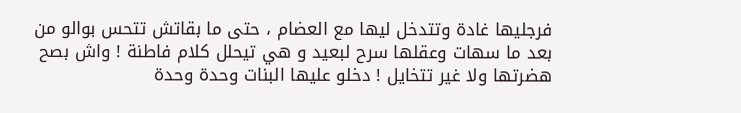فرجليها غادة وتتدخل ليها مع العضام ، حتى ما بقاتش تتحس بوالو من بعد ما سهات وعقلها سرح لبعيد و هي تيحلل كلام فاطنة ! واش بصح هضرتها ولا غير تتخايل ! دخلو عليها البنات وحدة وحدة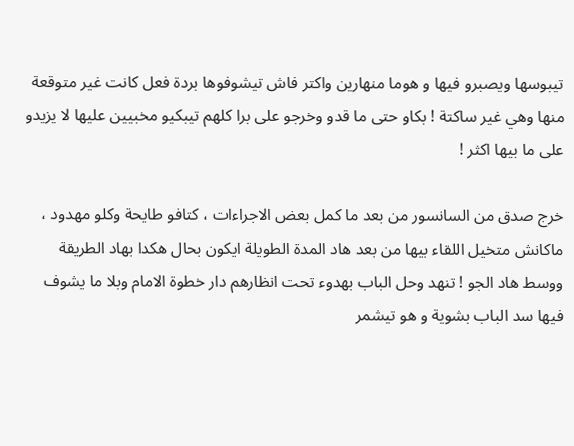تيبوسها ويصبرو فيها و هوما منهارين واكتر فاش تيشوفوها بردة فعل كانت غير متوقعة منها وهي غير ساكتة ! بكاو حتى ما قدو وخرجو على برا كلهم تيبكيو مخبيين عليها لا يزيدو على ما بيها اكثر !

خرج صدق من السانسور من بعد ما كمل بعض الاجراءات ، كتافو طايحة وكلو مهدود ، ماكانش متخيل اللقاء بيها من بعد هاد المدة الطويلة ايكون بحال هكدا بهاد الطريقة ووسط هاد الجو ! تنهد وحل الباب بهدوء تحت انظارهم دار خطوة الامام وبلا ما يشوف فيها سد الباب بشوية و هو تيشمر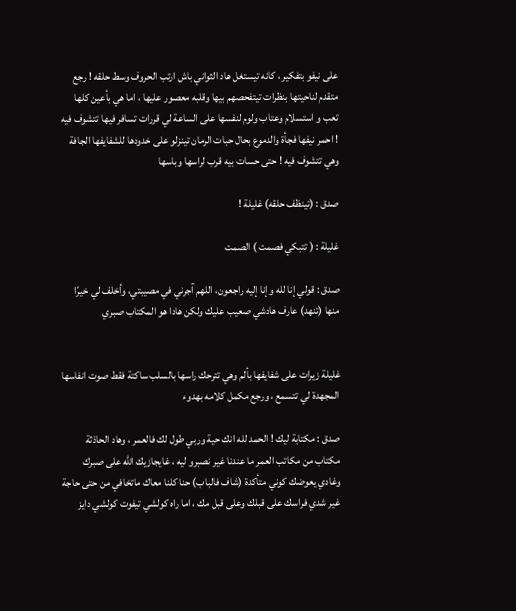على نيفو بتفكير ، كانه تيستغل هاد الثواني باش ارتب الحروف وسط حلقه ! رجع متقدم لناحيتها بنظرات تيتفحصهم بيها وقلبه معصور عليها ، اما هي بأعين كلها تعب و استسلام وعتاب ولوم لنفسها على الساعة لي قررات تسافر فيها تتشوف فيه ! احمر نيفها فجأة والدموع بحال حبات الرمان تينزلو على خدودها للشفايفها الجافة وهي تتشوف فيه ! حتى حسات بيه قرب لراسها وباسها

صدق : (تينظف حلقه) غليلة !

غليلة : ( تتبكي فصمت ) الصمت

صدق : قولي إنا لله وإنا إليه راجعون، اللهم آجرني في مصيبتي، وأخلف لي خيرًا منها (تنهد) عارف هادشي صعيب عليك ولكن هادا هو المكتاب صبري


غليلة زيرات على شفايفها بألم وهي تترحك راسها بالسلب ساكتة فقط صوت انفاسها المجهدة لي تتسمع ، ورجع مكمل كلامه بهدوء

صدق : مكتابة ليك ! الحمد لله انك حية وربي طول لك فالعمر ، وهاد الحاذثة مكتاب من مكاتب العمر ما عندنا غير نصبرو ليه ، غايجازيك الله على صبرك وغادي يعوضك كوني متأكدة (شاف فالباب) حنا كلنا معاك ماتخافي من حتى حاجة غير شدي فراسك على قبلك وعلى قبل مك ، اما راه كولشي تيفوت كولشي دايز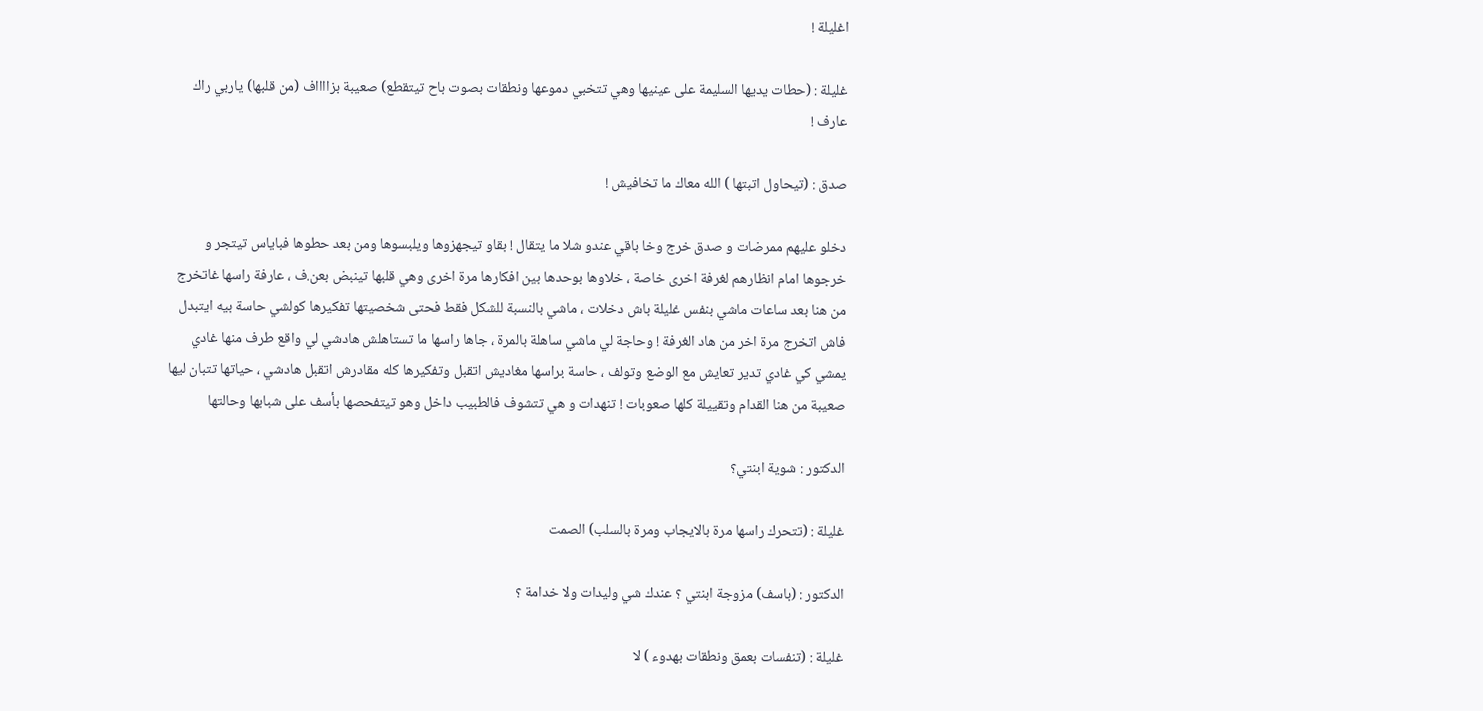اغليلة !

غليلة : (حطات يديها السليمة على عينيها وهي تتخبي دموعها ونطقات بصوت باح تيتقطع) صعيبة بزااااف (من قلبها) ياربي راك عارف !

صدق : (تيحاول اتبتها ) الله معاك ما تخافيش !

دخلو عليهم ممرضات و صدق خرج وخا باقي عندو شلا ما يتقال ! بقاو تيجهزوها ويلبسوها ومن بعد حطوها فباياس تيتجر و خرجوها امام انظارهم لغرفة اخرى خاصة ، خلاوها بوحدها بين افكارها مرة اخرى وهي قلبها تينبض بعن.ف ، عارفة راسها غاتخرج من هنا بعد ساعات ماشي بنفس غليلة باش دخلات ، ماشي بالنسبة للشكل فقط فحتى شخصيتها تفكيرها كولشي حاسة بيه ايتبدل فاش اتخرج مرة اخر من هاد الغرفة ! وحاجة لي ماشي ساهلة بالمرة ، جاها راسها ما تستاهلش هادشي لي واقع طرف منها غادي يمشي كي غادي تدير تعايش مع الوضع وتولف ، حاسة براسها مغاديش اتقبل وتفكيرها كله مقادرش اتقبل هادشي ، حياتها تتبان ليها صعيبة من هنا القدام وتقييلة كلها صعوبات ! تنهدات و هي تتشوف فالطبيب داخل وهو تيتفحصها بأسف على شبابها وحالتها

الدكتور : شوية ابنتي؟

غليلة : (تتحرك راسها مرة بالايجاب ومرة بالسلب) الصمت

الدكتور : (باسف) مزوجة ابنتي ؟ عندك شي وليدات ولا خدامة ؟

غليلة : (تنفسات بعمق ونطقات بهدوء ) لا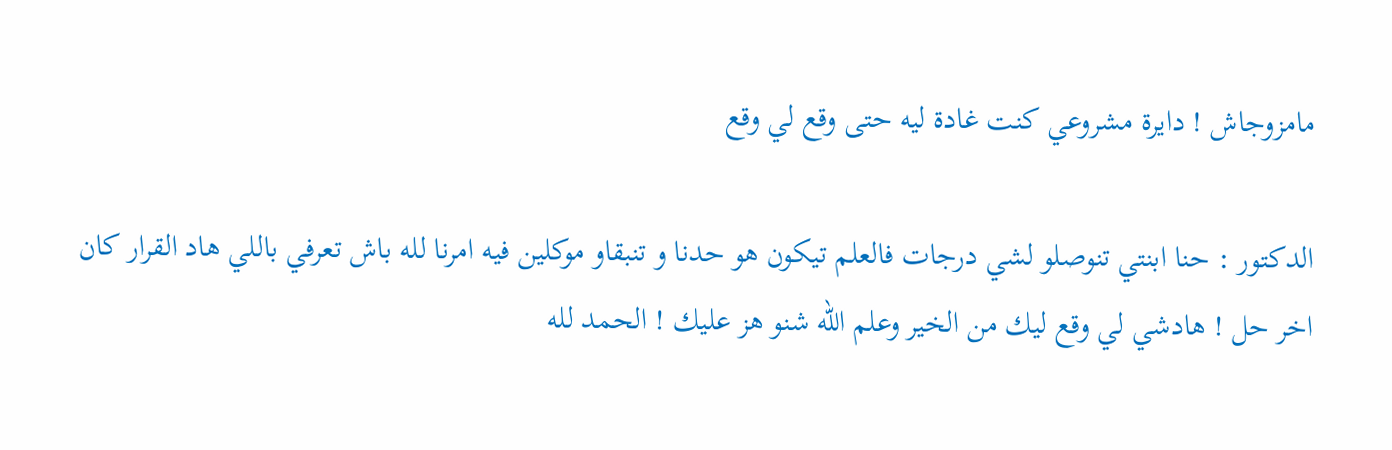مامزوجاش ! دايرة مشروعي كنت غادة ليه حتى وقع لي وقع

الدكتور : حنا ابنتي تنوصلو لشي درجات فالعلم تيكون هو حدنا و تنبقاو موكلين فيه امرنا لله باش تعرفي باللي هاد القرار كان اخر حل ! هادشي لي وقع ليك من الخير وعلم الله شنو هز عليك ! الحمد لله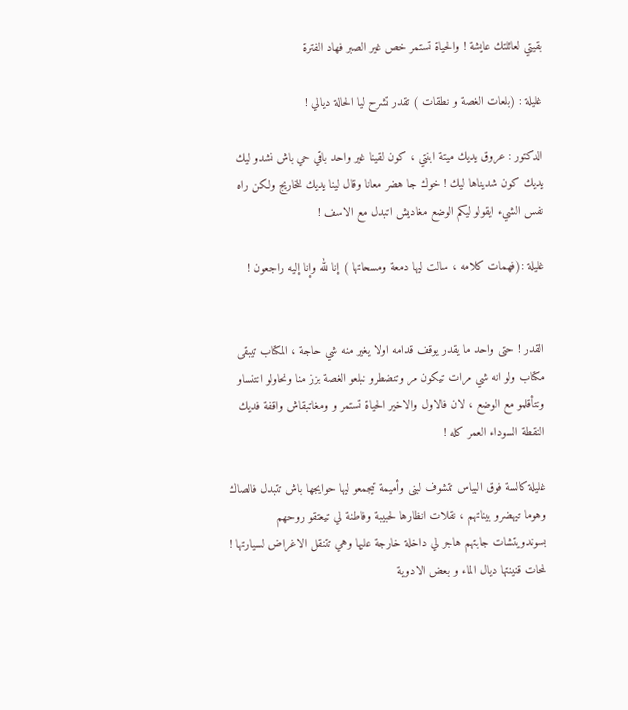بقيتي لعائلتك عايشة ! والحياة تستمر خص غير الصبر فهاد الفترة

غليلة : (بلعات الغصة و نطقات ) تقدر تشرح ليا الحالة ديالي !

الدكتور : عروق يديك ميتة ابنتي ، كون لقينا غير واحد باقي حي باش نشدو ليك يديك كون شديناها ليك ! خوك جا هضر معانا وقال لينا يديك للخاريج ولكن راه نفس الشيء ايقولو ليكم الوضع مغاديش اتبدل مع الاسف !

غليلة :(فهمات كلامه ، سالت ليها دمعة ومسحاتها ) إنا لله وإنا إليه راجعون !


القدر ! حتى واحد ما يقدر يوقف قدامه اولا يغير منه شي حاجة ، المكتاب تيبقى مكتاب ولو انه شي مرات تيكون مر وتنضطرو نبلعو الغصة بزز منا ونحاولو انتنساو ونتأقلمو مع الوضع ، لان فالاول والاخير الحياة تستمر و ومغاتبقاش واقفة فديك النقطة السوداء العمر كله !

غليلة كالسة فوق البياس تتشوف لبنى وأميمة تيجمعو ليها حوايجها باش تتبدل فالصاك وهوما تيهضرو بيناتهم ، نقلات انظارها لحبيبة وفاطنة لي تيعتقو روحهم بسوندويتشات جابتهم هاجر لي داخلة خارجة عليها وهي تتنقل الاغراض لسيارتها ! لمحات قنينتها ديال الماء و بعض الادوية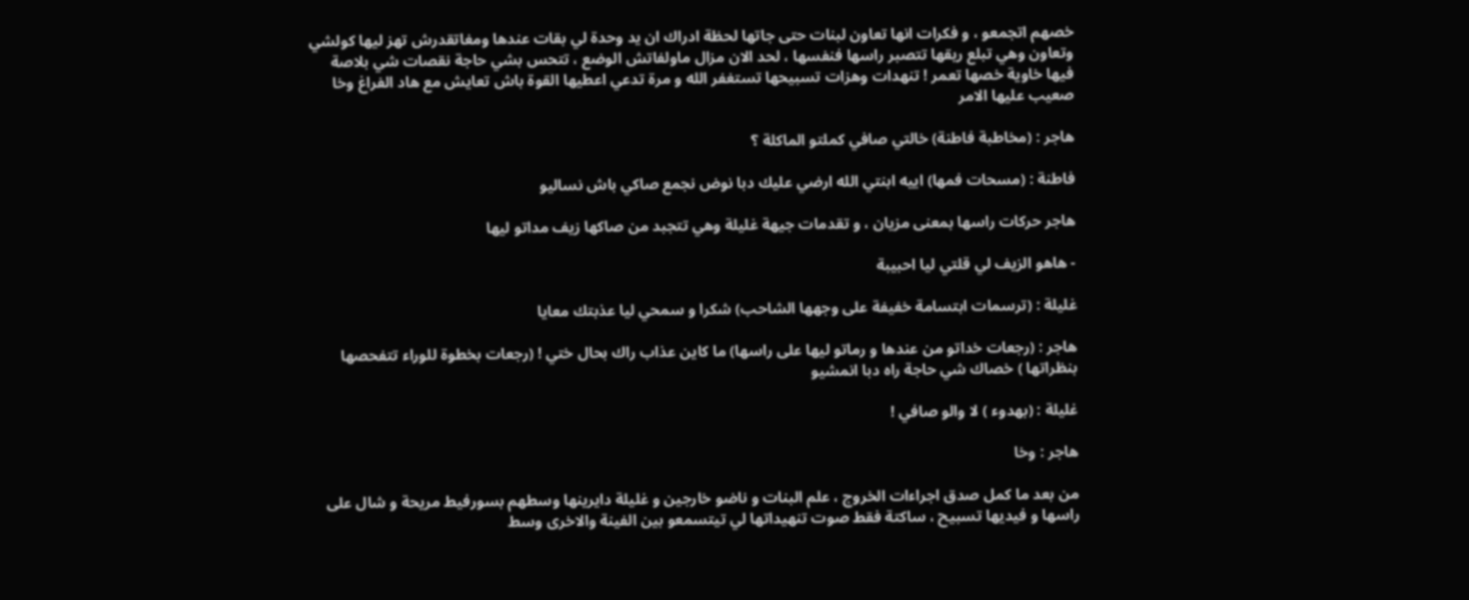خصهم اتجمعو ، و فكرات انها تعاون لبنات حتى جاتها لحظة ادراك ان يد وحدة لي بقات عندها ومغاتقدرش تهز ليها كولشي وتعاون وهي تبلع ريقها تتصبر راسها فنفسها ، لحد الان مزال ماولفاتش الوضع ، تتحس بشي حاجة نقصات شي بلاصة فيها خاوية خصها تعمر ! تنهدات وهزات تسبيحها تستغفر الله و مرة تدعي اعطيها القوة باش تعايش مع هاد الفراغ وخا صعيب عليها الامر

هاجر : (مخاطبة فاطنة) خالتي صافي كملتو الماكلة ؟

فاطنة : (مسحات فمها) اييه ابنتي الله ارضي عليك دبا نوض نجمع صاكي باش نساليو

هاجر حركات راسها بمعنى مزيان ، و تقدمات جيهة غليلة وهي تتجبد من صاكها زيف مداتو ليها

- هاهو الزيف لي قلتي ليا احبيبة

غليلة : (ترسمات ابتسامة خفيفة على وجهها الشاحب) شكرا و سمحي ليا عذبتك معايا

هاجر : (رجعات خداتو من عندها و رماتو ليها على راسها) ما كاين عذاب راك بحال ختي ! (رجعات بخطوة للوراء تتفحصها بنظراتها ) خصاك شي حاجة راه دبا انمشيو

غليلة : (بهدوء ) لا والو صافي !

هاجر : وخا

من بعد ما كمل صدق اجراءات الخروج ، علم البنات و ناضو خارجين و غليلة دايرينها وسطهم بسورفيط مريحة و شال على راسها و فيديها تسبيح ، ساكتة فقط صوت تنهيداتها لي تيتسمعو بين الفينة والاخرى وسط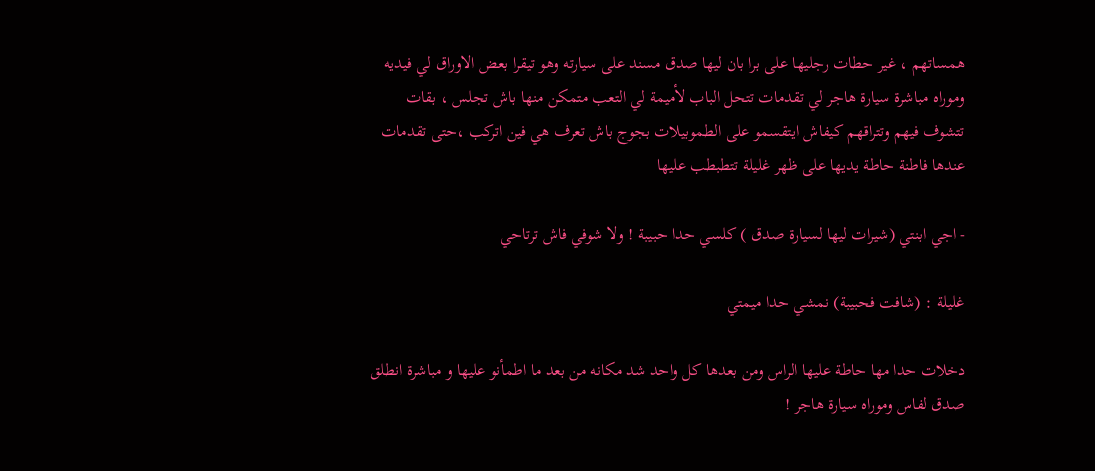همساتهم ، غير حطات رجليها على برا بان ليها صدق مسند على سيارته وهو تيقرا بعض الاوراق لي فيديه وموراه مباشرة سيارة هاجر لي تقدمات تتحل الباب لأميمة لي التعب متمكن منها باش تجلس ، بقات تتشوف فيهم وتتراقهم كيفاش ايتقسمو على الطموبيلات بجوج باش تعرف هي فين اتركب ،حتى تقدمات عندها فاطنة حاطة يديها على ظهر غليلة تتطبطب عليها

- اجي ابنتي (شيرات ليها لسيارة صدق ) كلسي حدا حبيبة ! ولا شوفي فاش ترتاحي

غليلة : (شافت فحبيبة) نمشي حدا ميمتي

دخلات حدا مها حاطة عليها الراس ومن بعدها كل واحد شد مكانه من بعد ما اطمأنو عليها و مباشرة انطلق صدق لفاس وموراه سيارة هاجر !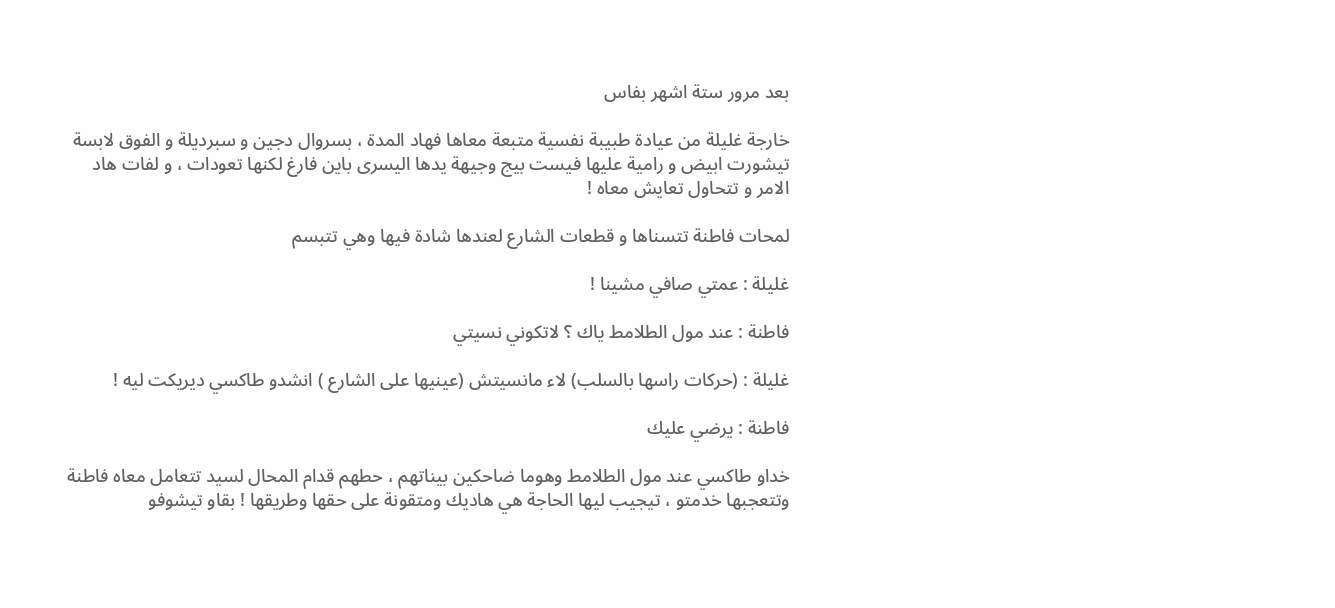بعد مرور ستة اشهر بفاس

خارجة غليلة من عيادة طبيبة نفسية متبعة معاها فهاد المدة ، بسروال دجين و سبرديلة و الفوق لابسة تيشورت ابيض و رامية عليها فيست بيج وجيهة يدها اليسرى باين فارغ لكنها تعودات ، و لفات هاد الامر و تتحاول تعايش معاه !

لمحات فاطنة تتسناها و قطعات الشارع لعندها شادة فيها وهي تتبسم

غليلة : عمتي صافي مشينا !

فاطنة : عند مول الطلامط ياك ؟ لاتكوني نسيتي

غليلة : (حركات راسها بالسلب) لاء مانسيتش (عينيها على الشارع ) انشدو طاكسي ديريكت ليه !

فاطنة : يرضي عليك

خداو طاكسي عند مول الطلامط وهوما ضاحكين بيناتهم ، حطهم قدام المحال لسيد تتعامل معاه فاطنة وتتعجبها خدمتو ، تيجيب ليها الحاجة هي هاديك ومتقونة على حقها وطريقها ! بقاو تيشوفو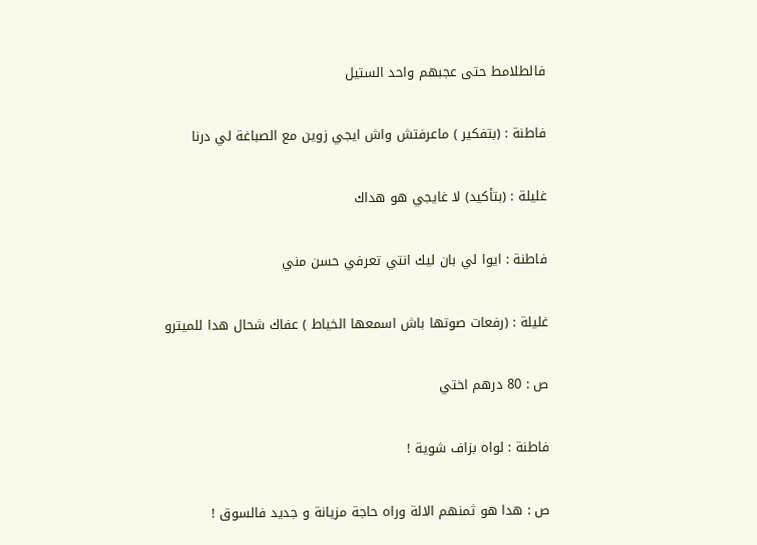فالطلامط حتى عجبهم واحد الستيل

فاطنة : (بتفكير ) ماعرفتش واش ايجي زوين مع الصباغة لي درنا

غليلة : (بتأكيد) لا غايجي هو هداك

فاطنة : ايوا لي بان ليك انتي تعرفي حسن مني

غليلة : (رفعات صوتها باش اسمعها الخياط ) عفاك شحال هدا للميترو

ص : 80 درهم اختي

فاطنة : لواه بزاف شوية !

ص : هدا هو ثمنهم الالة وراه حاجة مزيانة و جديد فالسوق !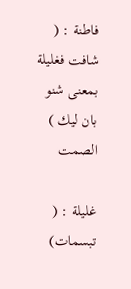فاطنة : ( شافت فغليلة بمعنى شنو بان ليك ) الصمت

غليلة : ( تبسمات)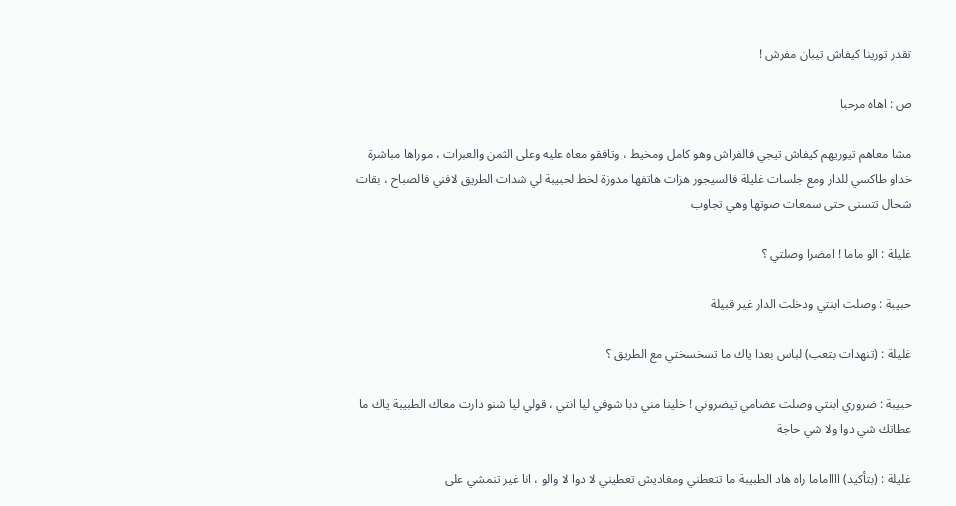تقدر تورينا كيفاش تيبان مفرش !

ص : اهاه مرحبا

مشا معاهم تيوريهم كيفاش تيجي فالفراش وهو كامل ومخيط ، وتافقو معاه عليه وعلى الثمن والعبرات ، موراها مباشرة خداو طاكسي للدار ومع جلسات غليلة فالسيجور هزات هاتفها مدوزة لخط لحبيبة لي شدات الطريق لافني فالصباح ، بقات شحال تتسنى حتى سمعات صوتها وهي تجاوب

غليلة : الو ماما ! امضرا وصلتي ؟

حبيبة : وصلت ابنتي ودخلت الدار غير قبيلة

غليلة : (تنهدات بتعب) لباس بعدا ياك ما تسخسختي مع الطريق ؟

حبيبة : ضروري ابنتي وصلت عضامي تيضروني ! خلينا مني دبا شوفي ليا انتي ، قولي ليا شنو دارت معاك الطبيبة ياك ما عطاتك شي دوا ولا شي حاجة

غليلة : (بتأكيد) ااااماما راه هاد الطبيبة ما تتعطني ومغاديش تعطيني لا دوا لا والو ، انا غير تنمشي على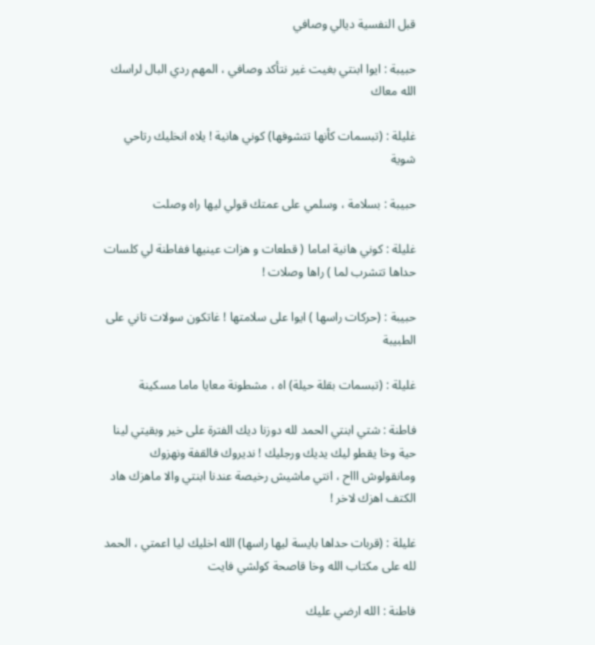قبل النفسية ديالي وصافي

حبيبة : ايوا ابنتي بغيت غير نتأكد وصافي ، المهم ردي البال لراسك الله معاك

غليلة : (تبسمات كأنها تتشوفها) كوني هانية ! يلاه انخليك رتاحي شوية

حبيبة : بسلامة ، وسلمي على عمتك قولي ليها راه وصلت

غليلة : كوني هانية اماما ( قطعات و هزات عينيها ففاطنة لي كلسات حداها تتشرب لما ) راها وصلات !

حبيبة : (حركات راسها ) ايوا على سلامتها ! غاتكون سولات تاني على الطبيبة

غليلة : (تبسمات بقلة حيلة) اه ، مشطونة معايا ماما مسكينة

فاطنة : شتي ابنتي الحمد لله دوزنا ديك الفترة على خير وبقيتي لينا حية وخا يقطو ليك يديك ورجليك ! نديروك فالقفة ونهزوك ومانقولوش اااح ، انتي ماشيش رخيصة عندنا ابنتي والا ماهزك هاد الكتف اهزك لاخر !

غليلة : (قربات حداها بايسة ليها راسها) الله اخليك ليا اعمتي ، الحمد لله على مكتاب الله وخا قاصحة كولشي فايت

فاطنة : الله ارضي عليك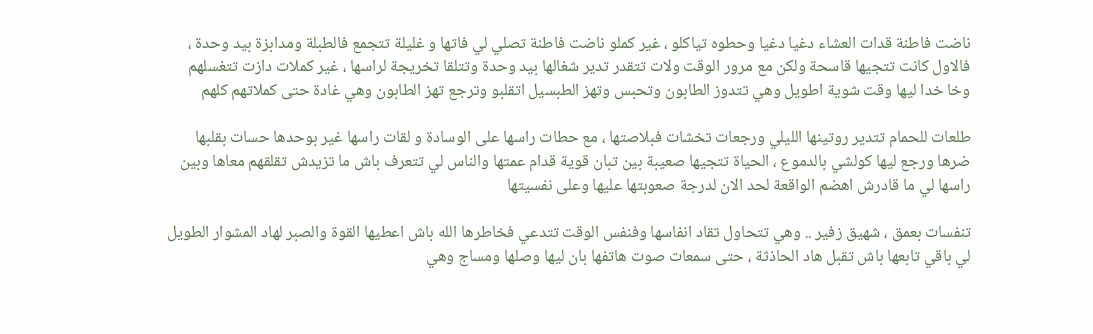ناضت فاطنة قدات العشاء دغيا دغيا وحطوه تياكلو ، غير كملو ناضت فاطنة تصلي لي فاتها و غليلة تتجمع فالطبلة ومدابزة بيد وحدة ، فالاول كانت تتجيها قاسحة ولكن مع مرور الوقت ولات تتقدر تدير شغالها بيد وحدة وتتلقا تخريجة لراسها ، غير كملات دازت تتغسلهم وخا خدا ليها وقت شوية اطويل وهي تتدوز الطابون وتحبس وتهز الطبسيل اتقلبو وترجع تهز الطابون وهي غادة حتى كملاتهم كلهم

طلعات للحمام تتدير روتينها الليلي ورجعات تخشات فبلاصتها ، مع حطات راسها على الوسادة و لقات راسها غير بوحدها حسات بقلبها ضرها ورجع ليها كولشي بالدموع ، الحياة تتجيها صعيبة بين تبان قوية قدام عمتها والناس لي تتعرف باش ما تزيدش تقلقهم معاها وبين راسها لي ما قادرش اهضم الواقعة لحد الان لدرجة صعوبتها عليها وعلى نفسيتها

تنفسات بعمق ، شهيق زفير .. وهي تتحاول تقاد انفاسها وفنفس الوقت تتدعي فخاطرها الله باش اعطيها القوة والصبر لهاد المشوار الطويل لي باقي تابعها باش تقبل هاد الحاذثة ، حتى سمعات صوت هاتفها بان ليها وصلها ومساج وهي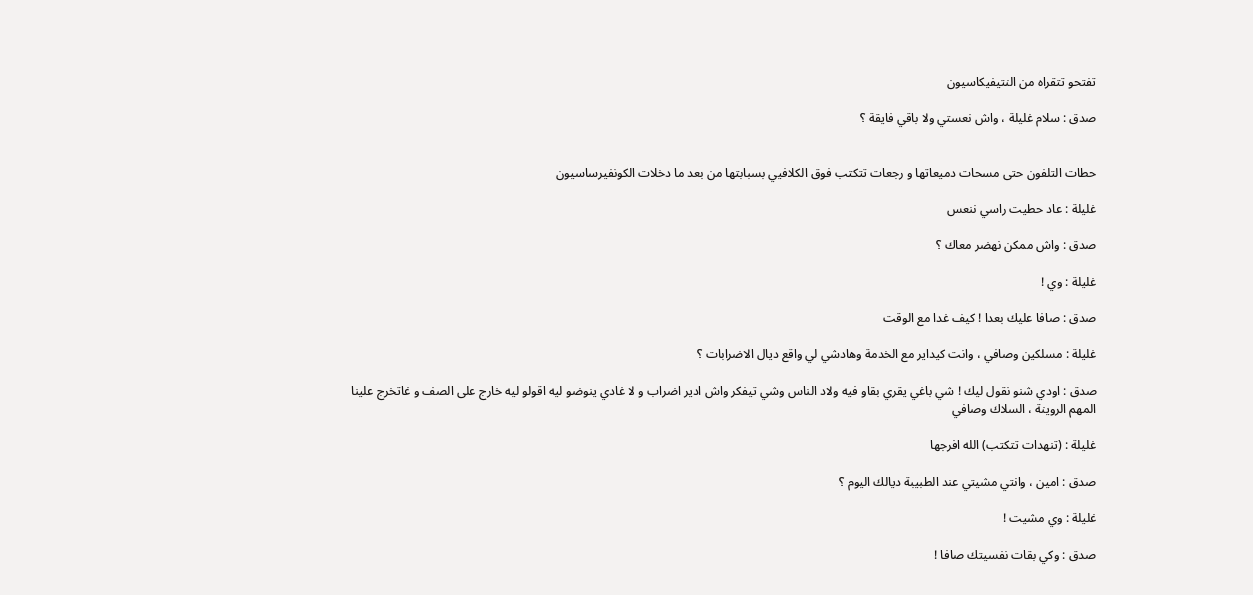تفتحو تتقراه من النتيفيكاسيون

صدق : سلام غليلة ، واش نعستي ولا باقي فايقة ؟


حطات التلفون حتى مسحات دميعاتها و رجعات تتكتب فوق الكلافيي بسبابتها من بعد ما دخلات الكونفيرساسيون

غليلة : عاد حطيت راسي ننعس

صدق : واش ممكن نهضر معاك ؟

غليلة : وي !

صدق : صافا عليك بعدا ! كيف غدا مع الوقت

غليلة : مسلكين وصافي ، وانت كيداير مع الخدمة وهادشي لي واقع ديال الاضرابات ؟

صدق : اودي شنو نقول ليك ! شي باغي يقري بقاو فيه ولاد الناس وشي تيفكر واش ادير اضراب و لا غادي ينوضو ليه اقولو ليه خارج على الصف و غاتخرج علينا المهم الروينة ، السلاك وصافي

غليلة : (تنهدات تتكتب) الله افرجها

صدق : امين ، وانتي مشيتي عند الطبيبة ديالك اليوم ؟

غليلة : وي مشيت !

صدق : وكي بقات نفسيتك صافا !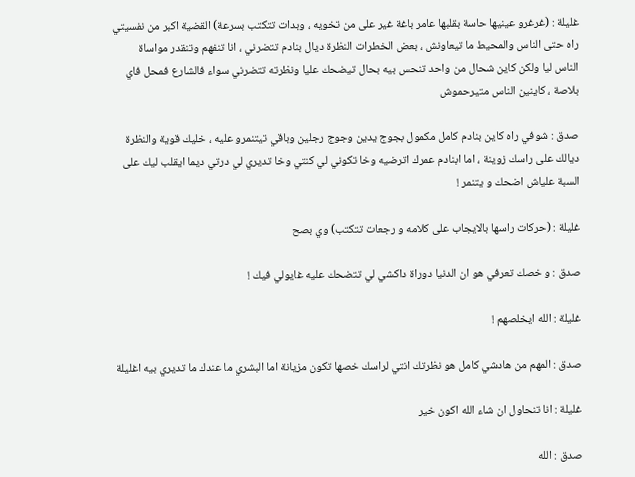غليلة : (غرغرو عينيها حاسة بقلبها عامر باغة غير على من تخويه ، وبدات تتكتب بسرعة) القضية اكبر من نفسيتي راه حتى الناس والمحيط ما تيعاونش ، بعض الخطرات النظرة ديال بنادم تتضرني ، انا تنفهم وتنقدر مواساة الناس ليا ولكن كاين شحال من واحد تنحس بيه بحال تيضحك عليا ونظرته تتضرني سواء فالشارع فمحل فاي بلاصة ، كاينين الناس متيرحموش

صدق : شوفي راه كاين بنادم كامل مكمول بجوج يدين وجوج رجلين وباقي تيتنمرو عليه ، خليك قوية والنظرة ديالك على راسك زوينة ، اما ابنادم عمرك اترضيه وخا تكوني لي كنتي وخا تديري لي درتي ديما ايقلب ليك على السبة علياش اضحك و يتنمر !

غليلة : (حركات راسها بالايجاب على كلامه و رجعات تتكتب) وي بصح

صدق : و خصك تعرفي هو ان الدنيا دوراة داكشي لي تتضحك عليه غايولي فيك !

غليلة : الله ايخلصهم !

صدق : المهم من هادشي كامل هو نظرتك انتي لراسك خصها تكون مزيانة اما البشري ما عندك ما تديري بيه اغليلة

غليلة : انا تنحاول ان شاء الله اكون خير

صدق : الله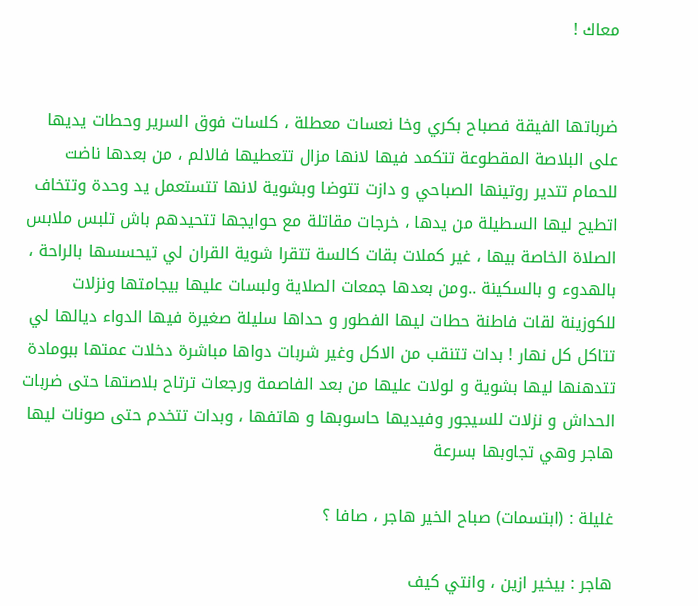معاك !


ضرباتها الفيقة فصباح بكري وخا نعسات معطلة ، كلسات فوق السرير وحطات يديها على البلاصة المقطوعة تتكمد فيها لانها مزال تتعطيها فالالم ، من بعدها ناضت للحمام تتدير روتينها الصباحي و دازت تتوضا وبشوية لانها تتستعمل يد وحدة وتتخاف اتطيح ليها السطيلة من يدها ، خرجات مقاتلة مع حوايجها تتحيدهم باش تلبس ملابس الصلاة الخاصة بيها ، غير كملات بقات كالسة تتقرا شوية القران لي تيحسسها بالراحة ، بالهدوء و بالسكينة ..ومن بعدها جمعات الصلاية ولبسات عليها بيجامتها ونزلات للكوزينة لقات فاطنة حطات ليها الفطور و حداها سليلة صغيرة فيها الدواء ديالها لي تتاكل كل نهار ! بدات تتنقب من الاكل وغير شربات دواها مباشرة دخلات عمتها ببومادة تتدهنها ليها بشوية و لولات عليها من بعد الفاصمة ورجعات ترتاح بلاصتها حتى ضربات الحداش و نزلات للسيجور وفيديها حاسوبها و هاتفها ، وبدات تتخدم حتى صونات ليها هاجر وهي تجاوبها بسرعة

غليلة : (ابتسمات) صباح الخير هاجر ، صافا ؟

هاجر : بيخير ازين ، وانتي كيف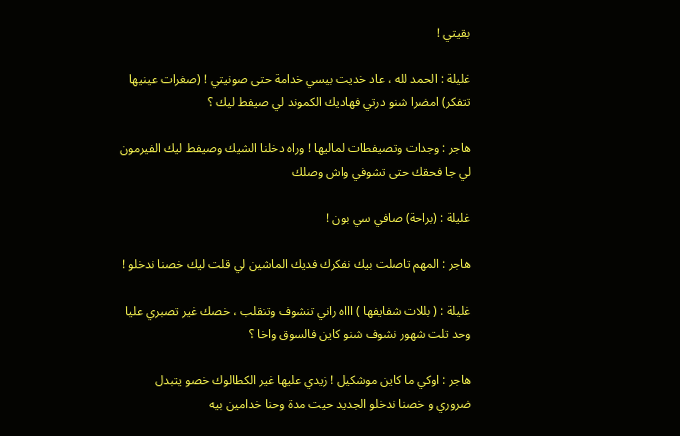بقيتي !

غليلة : الحمد لله ، عاد خديت بيسي خدامة حتى صونيتي ! (صغرات عينيها تتفكر) امضرا شنو درتي فهاديك الكموند لي صيفط ليك ؟

هاجر : وجدات وتصيفطات لماليها ! وراه دخلنا الشيك وصيفط ليك الفيرمون لي جا فحقك حتى تشوفي واش وصلك

غليلة : (براحة) صافي سي بون !

هاجر : المهم تاصلت بيك نفكرك فديك الماشين لي قلت ليك خصنا ندخلو !

غليلة : ( بللات شفايفها ) اااه راني تنشوف وتنقلب ، خصك غير تصبري عليا وحد تلت شهور نشوف شنو كاين فالسوق واخا ؟

هاجر : اوكي ما كاين موشكيل ! زيدي عليها غير الكطالوك خصو يتبدل ضروري و خصنا ندخلو الجديد حيت مدة وحنا خدامين بيه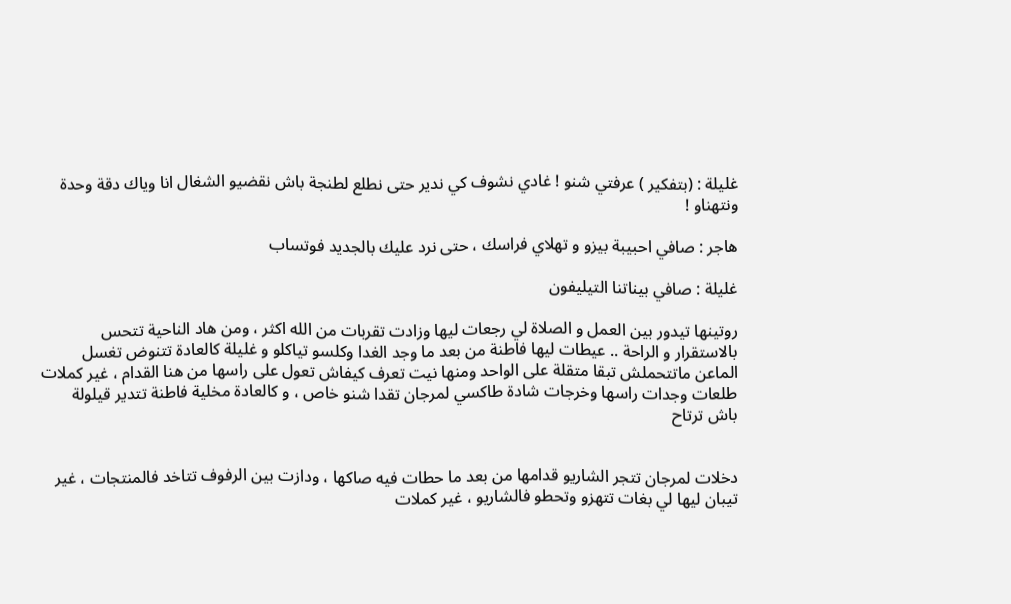غليلة : (بتفكير ) عرفتي شنو ! غادي نشوف كي ندير حتى نطلع لطنجة باش نقضيو الشغال انا وياك دقة وحدة ونتهناو !

هاجر : صافي احبيبة بيزو و تهلاي فراسك ، حتى نرد عليك بالجديد فوتساب

غليلة : صافي بيناتنا التيليفون

روتينها تيدور بين العمل و الصلاة لي رجعات ليها وزادت تقربات من الله اكثر ، ومن هاد الناحية تتحس بالاستقرار و الراحة .. عيطات ليها فاطنة من بعد ما وجد الغدا وكلسو تياكلو و غليلة كالعادة تتنوض تغسل الماعن ماتتحملش تبقا متقلة على الواحد ومنها نيت تعرف كيفاش تعول على راسها من هنا القدام ، غير كملات طلعات وجدات راسها وخرجات شادة طاكسي لمرجان تقدا شنو خاص ، و كالعادة مخلية فاطنة تتدير قيلولة باش ترتاح


دخلات لمرجان تتجر الشاريو قدامها من بعد ما حطات فيه صاكها ، ودازت بين الرفوف تتاخد فالمنتجات ، غير تيبان ليها لي بغات تتهزو وتحطو فالشاريو ، غير كملات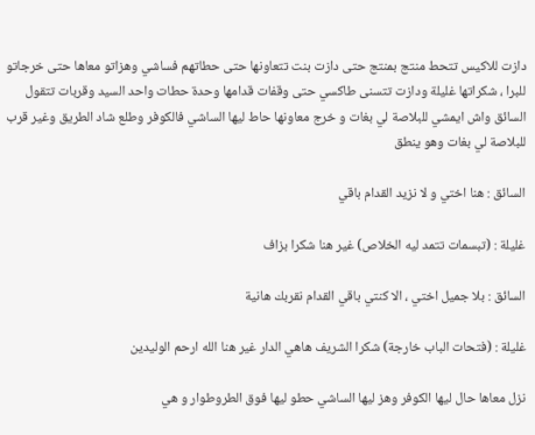دازت للاكيس تتحط منتج بمنتج حتى دازت بنت تتعاونها حتى حطاتهم فساشي وهزاتو معاها حتى خرجاتو للبرا ، شكراتها غليلة ودازت تتسنى طاكسي حتى وقفات قدامها وحدة حطات واحد السيد وقربات تتقول السائق واش ايمشي للبلاصة لي بغات و خرج معاونها حاط ليها الساشي فالكوفر وطلع شاد الطريق وغير قرب للبلاصة لي بغات وهو ينطق

السائق : هنا اختي و لا نزيد القدام باقي

غليلة : (تبسمات تتمد ليه الخلاص) غير هنا شكرا بزاف

السائق : بلا جميل اختي ، الا كنتي باقي القدام نقربك هانية

غليلة : (فتحات الباب خارجة) شكرا الشريف هاهي الدار غير هنا الله ارحم الوليدين

نزل معاها حال ليها الكوفر وهز ليها الساشي حطو ليها فوق الطروطوار و هي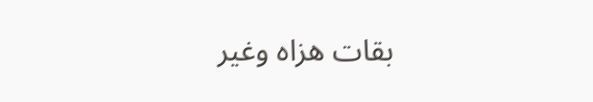بقات هزاه وغير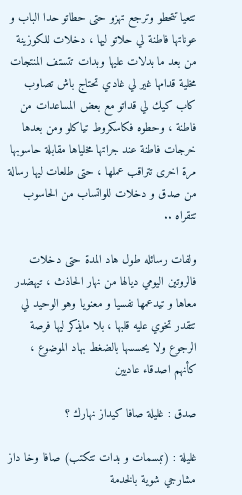تتعيا تتحطو وترجع تهزو حتى حطاتو حدا الباب و عوناتها فاطنة لي حلاتو ليها ، دخلات للكوزينة من بعد ما بدلات عليها وبدات تتستف المنتجات مخلية قدامها غير لي غادي تحتاج باش تصاوب كاب كيك لي قداتو مع بعض المساعدات من فاطنة ، وحطوه فكاسكروط تياكلو ومن بعدها خرجات فاطنة عند جراتها مخلياها مقابلة حاسوبها مرة اخرى تتراقب عملها ، حتى طلعات ليها رسالة من صدق و دخلات للواتساب من الحاسوب تتقراه ..

ولفات رسائله طول هاد المدة حتى دخلات فالروتين اليومي ديالها من نهار الحاذث ، تيهضدر معاها و تيدعمها نفسيا و معنويا وهو الوحيد لي تتقدر تخوي عليه قلبها ، بلا مايذكر ليها فرصة الرجوع ولا يحسسها بالضغط بهاد الموضوع ، كأنهم اصدقاء عاديين

صدق : غليلة صافا كيداز نهارك ؟

غليلة : (تبسمات و بدات تتكتب) صافا وخا داز مشارجي شوية بالخدمة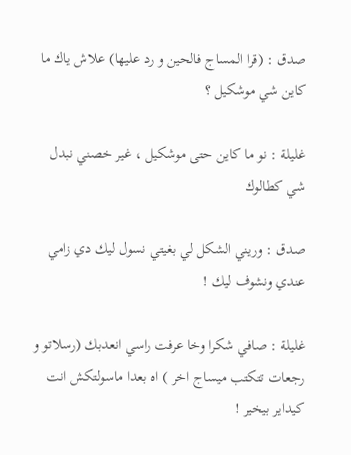صدق : (قرا المساج فالحين و رد عليها) علاش ياك ما كاين شي موشكيل ؟

غليلة : نو ما كاين حتى موشكيل ، غير خصني نبدل شي كطالوك

صدق : وريني الشكل لي بغيتي نسول ليك دي زامي عندي ونشوف ليك !

غليلة : صافي شكرا وخا عرفت راسي انعدبك (رسلاتو و رجعات تتكتب ميساج اخر ) اه بعدا ماسولتكش انت كيداير بيخير !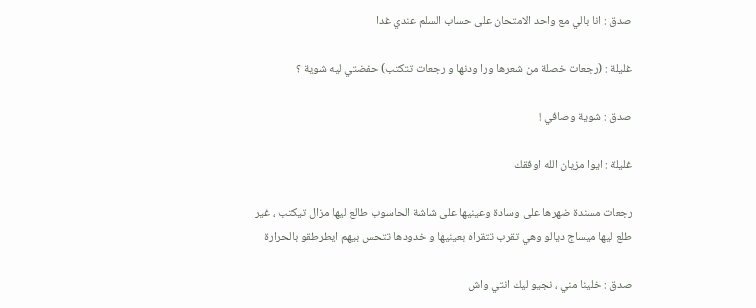صدق : انا بالي مع واحد الامتحان على حساب السلم عندي غدا

غليلة : (رجعات خصلة من شعرها ورا ودنها و رجعات تتكتب) حفضتي ليه شوية ؟

صدق : شوية وصافي !

غليلة : ايوا مزيان الله اوفقك

رجعات مسندة ضهرها على وسادة وعينيها على شاشة الحاسوب طالع ليها مزال تيكتب ، غير طلع ليها ميساج ديالو وهي تقرب تتقراه بعينيها و خدودها تتحس بيهم ايطرطقو بالحرارة

صدق : خلينا مني ، نجيو ليك انتي واش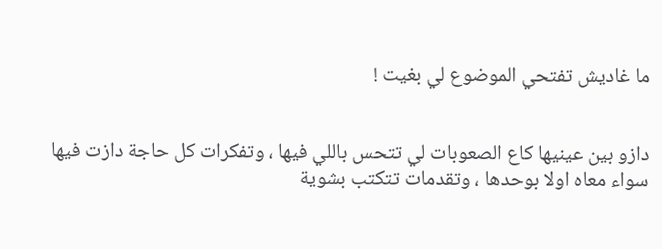ما غاديش تفتحي الموضوع لي بغيت !


دازو بين عينيها كاع الصعوبات لي تتحس باللي فيها ، وتفكرات كل حاجة دازت فيها سواء معاه اولا بوحدها ، وتقدمات تتكتب بشوية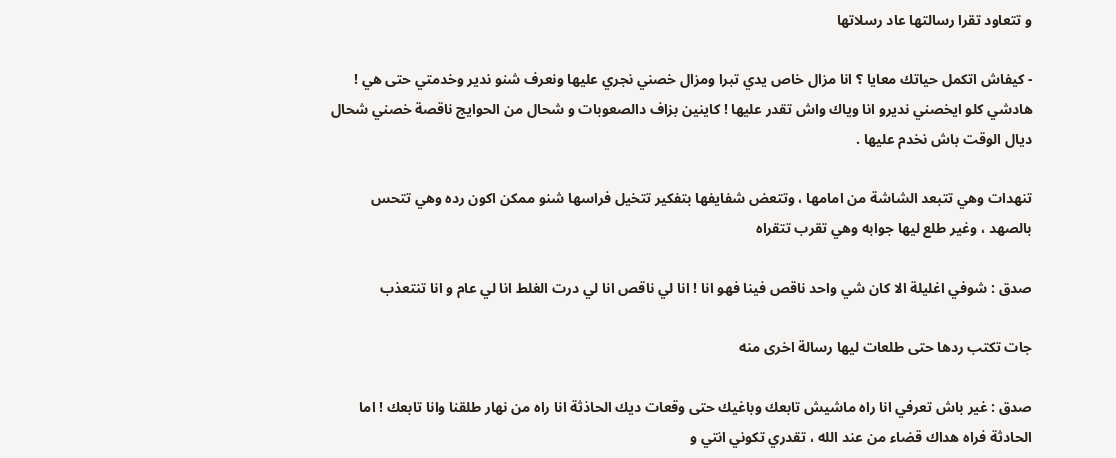و تتعاود تقرا رسالتها عاد رسلاتها

- كيفاش اتكمل حياتك معايا ؟ انا مزال خاص يدي تبرا ومزال خصني نجري عليها ونعرف شنو ندير وخدمتي حتى هي ! هادشي كلو ايخصني نديرو انا وياك واش تقدر عليها ! كاينين بزاف دالصعوبات و شحال من الحوايج ناقصة خصني شحال ديال الوقت باش نخدم عليها .

تنهدات وهي تتبعد الشاشة من امامها ، وتتعض شفايفها بتفكير تتخيل فراسها شنو ممكن اكون رده وهي تتحس بالصهد ، وغير طلع ليها جوابه وهي تقرب تتقراه

صدق : شوفي اغليلة الا كان شي واحد ناقص فينا فهو انا ! انا لي ناقص انا لي درت الغلط انا لي عام و انا تنتعذب

جات تكتب ردها حتى طلعات ليها رسالة اخرى منه

صدق : غير باش تعرفي انا راه ماشيش تابعك وباغيك حتى وقعات ديك الحاذثة انا راه من نهار طلقنا وانا تابعك ! اما الحادثة فراه هداك قضاء من عند الله ، تقدري تكوني انتي و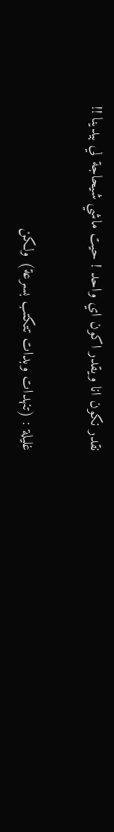نقدر نكون انا ويقدر اكون اي واحد ! حيت ماشي شيحاجة لي بيدينا !!

غليلة : (تنهدات وبدات تتكتب بسرعة) ولكن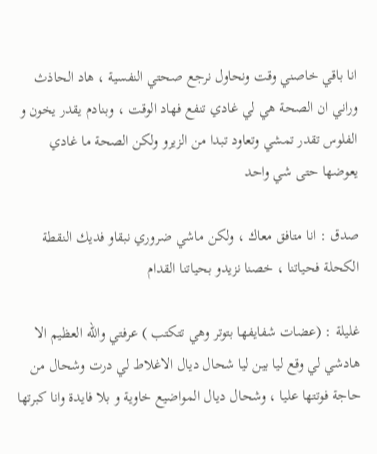انا باقي خاصني وقت ونحاول نرجع صحتي النفسية ، هاد الحاذث وراني ان الصحة هي لي غادي تنفع فهاد الوقت ، وبنادم يقدر يخون و الفلوس تقدر تمشي وتعاود تبدا من الزيرو ولكن الصحة ما غادي يعوضها حتى شي واحد

صدق : انا متافق معاك ، ولكن ماشي ضروري نبقاو فديك النقطة الكحلة فحياتنا ، خصنا نزيدو بحياتنا القدام

غليلة : (عضات شفايفها بتوتر وهي تتكتب ) عرفتي والله العظيم الا هادشي لي وقع ليا بين ليا شحال ديال الاغلاط لي درت وشحال من حاجة فوتتها عليا ، وشحال ديال المواضيع خاوية و بلا فايدة وانا كبرتها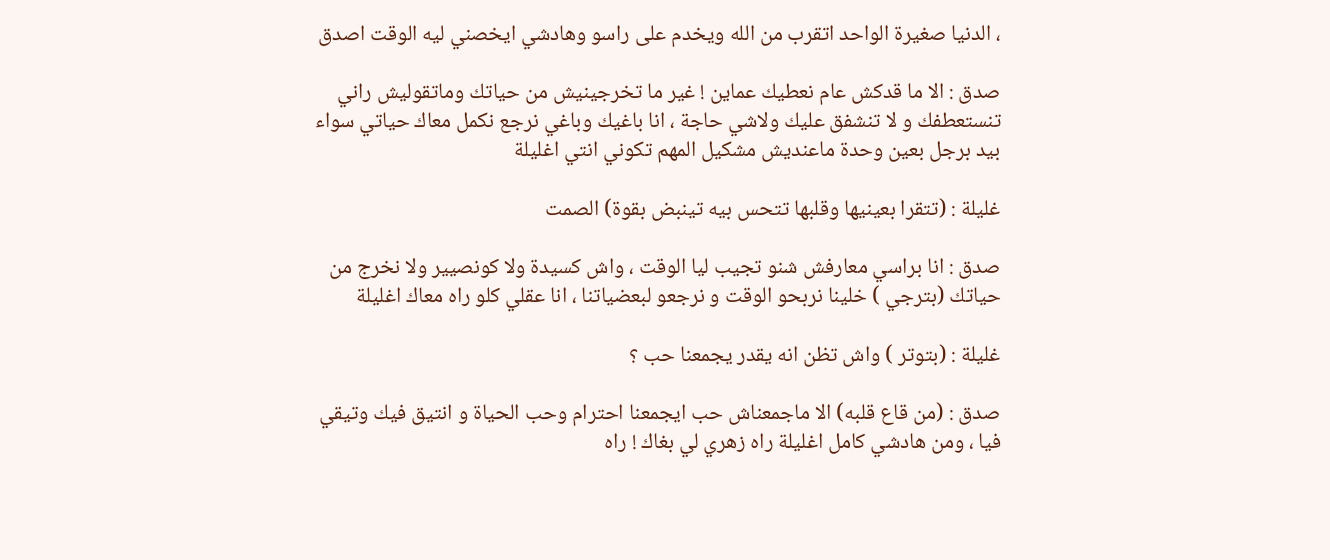، الدنيا صغيرة الواحد اتقرب من الله ويخدم على راسو وهادشي ايخصني ليه الوقت اصدق

صدق : الا ما قدكش عام نعطيك عماين ! غير ما تخرجينيش من حياتك وماتقوليش راني تنستعطفك و لا تنشفق عليك ولاشي حاجة ، انا باغيك وباغي نرجع نكمل معاك حياتي سواء بيد برجل بعين وحدة ماعنديش مشكيل المهم تكوني انتي اغليلة

غليلة : (تتقرا بعينيها وقلبها تتحس بيه تينبض بقوة) الصمت

صدق : انا براسي معارفش شنو تجيب ليا الوقت ، واش كسيدة ولا كونصيير ولا نخرج من حياتك (بترجي ) خلينا نربحو الوقت و نرجعو لبعضياتنا ، انا عقلي كلو راه معاك اغليلة

غليلة : (بتوتر ) واش تظن انه يقدر يجمعنا حب ؟

صدق : (من قاع قلبه) الا ماجمعناش حب ايجمعنا احترام وحب الحياة و انتيق فيك وتيقي فيا ، ومن هادشي كامل اغليلة راه زهري لي بغاك ! راه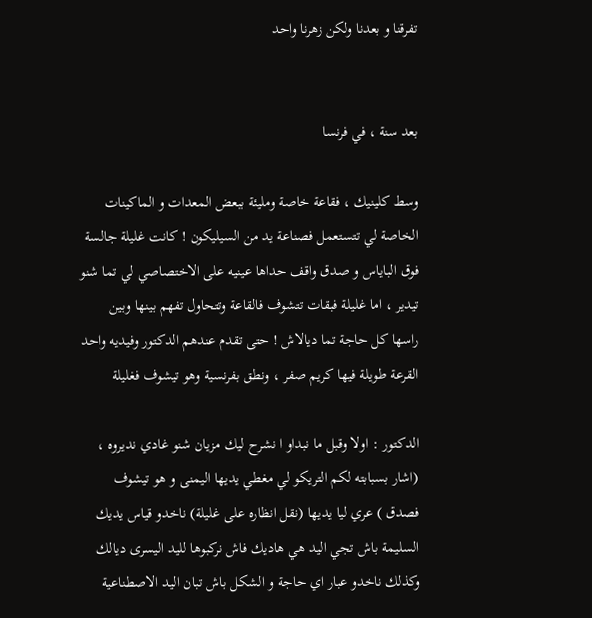تفرقنا و بعدنا ولكن زهرنا واحد


بعد سنة ، في فرنسا

وسط كلينيك ، فقاعة خاصة ومليئة ببعض المعدات و الماكينات الخاصة لي تتستعمل فصناعة يد من السيليكون ! كانت غليلة جالسة فوق الباياس و صدق واقف حداها عينيه على الاختصاصي لي تما شنو تيدير ، اما غليلة فبقات تتشوف فالقاعة وتتحاول تفهم بينها وبين راسها كل حاجة تما ديالاش ! حتى تقدم عندهم الدكتور وفيديه واحد القرعة طويلة فيها كريم صفر ، ونطق بفرنسية وهو تيشوف فغليلة

الدكتور : اولا وقبل ما نبداو ا نشرح ليك مزيان شنو غادي نديروه ، (اشار بسبابته لكم التريكو لي مغطي يديها اليمنى و هو تيشوف فصدق ) عري ليا يديها (نقل انظاره على غليلة) ناخدو قياس يديك السليمة باش تجي اليد هي هاديك فاش نركبوها لليد اليسرى ديالك وكذلك ناخدو عبار اي حاجة و الشكل باش تبان اليد الاصطناعية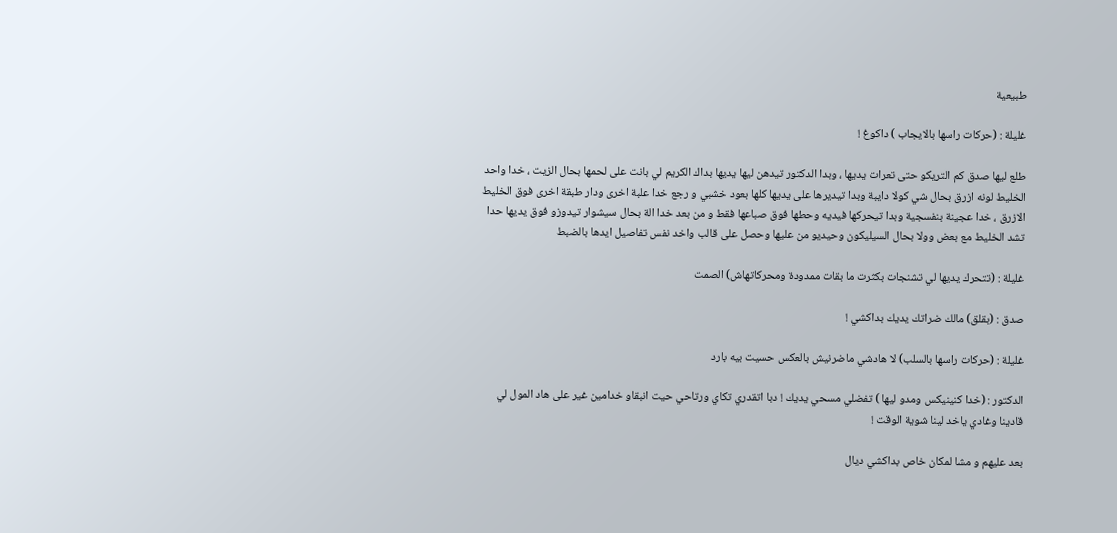طبيعية

غليلة : (حركات راسها بالايجاب ) داكوغ !

طلع ليها صدق كم التريكو حتى تعرات يديها ، وبدا الدكتور تيدهن ليها يديها بداك الكريم لي بانت على لحمها بحال الزيت ، خدا واحد الخليط لونه ازرق بحال شي كولا دايبة وبدا تيديرها على يديها كلها بعود خشبي و رجع خدا علبة اخرى ودار طبقة اخرى فوق الخليط الازرق ، خدا عجينة بنفسجية وبدا تيحركها فيديه وحطها فوق صباعها فقط و من بعد خدا الة بحال سيشوار تيدوزو فوق يديها حدا تشد الخليط مع بعض وولا بحال السيليكون وحيديو من عليها وحصل على قالب واخد نفس تفاصيل ايدها بالضبط

غليلة : (تتحرك يديها لي تشنجات بكثرت ما بقات ممدودة ومحركاتهاش) الصمت

صدق : (بقلق) مالك ضراتك يديك بداكشي !

غليلة : (حركات راسها بالسلب) لا هادشي ماضرنيش بالعكس حسيت بيه بارد

الدكتور : (خدا كنينيكس ومدو ليها ) تفضلي مسحي يديك ! دبا اتقدري تكاي ورتاحي حيت انبقاو خدامين غير على هاد المول لي قادينا وغادي ياخد لينا شوية الوقت !

بعد عليهم و مشا لمكان خاص بداكشي ديال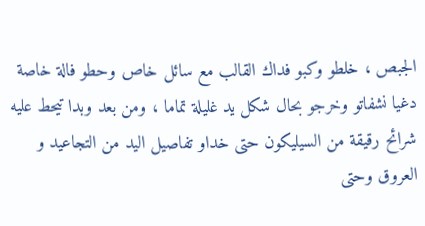الجبص ، خلطو وكبو فداك القالب مع سائل خاص وحطو فالة خاصة دغيا نشفاتو وخرجو بحال شكل يد غليلة تماما ، ومن بعد وبدا تيحط عليه شرائح رقيقة من السيليكون حتى خداو تفاصيل اليد من التجاعيد و العروق وحتى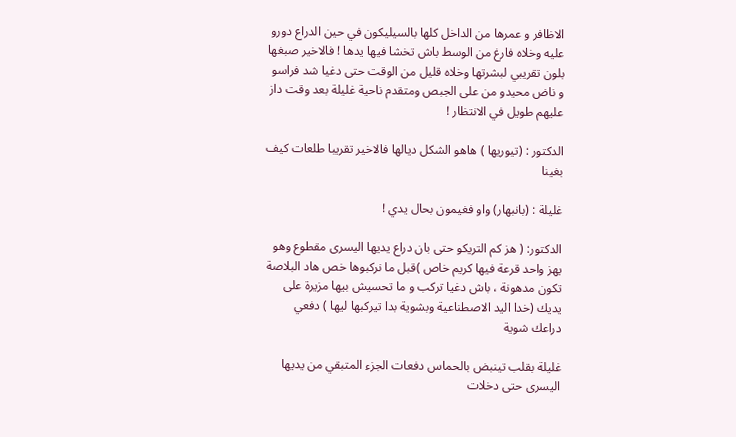الاظافر و عمرها من الداخل كلها بالسيليكون في حين الدراع دورو عليه وخلاه فارغ من الوسط باش تخشا فيها يدها ! فالاخير صبغها بلون تقريبي لبشرتها وخلاه قليل من الوقت حتى دغيا شد فراسو و ناض محيدو من على الجبص ومتقدم ناحية غليلة بعد وقت داز عليهم طويل في الانتظار !

الدكتور : (تيوريها ) هاهو الشكل ديالها فالاخير تقريبا طلعات كيف بغينا

غليلة : (بانبهار) واو فغيمون بحال يدي !

الدكتور: ( هز كم التريكو حتى بان دراع يديها اليسرى مقطوع وهو يهز واحد قرعة فيها كريم خاص )قبل ما نركبوها خص هاد البلاصة تكون مدهونة ، باش دغيا تركب و ما تحسيش بيها مزيرة على يديك (خدا اليد الاصطناعية وبشوية بدا تيركبها ليها ) دفعي دراعك شوية

غليلة بقلب تينبض بالحماس دفعات الجزء المتبقي من يديها اليسرى حتى دخلات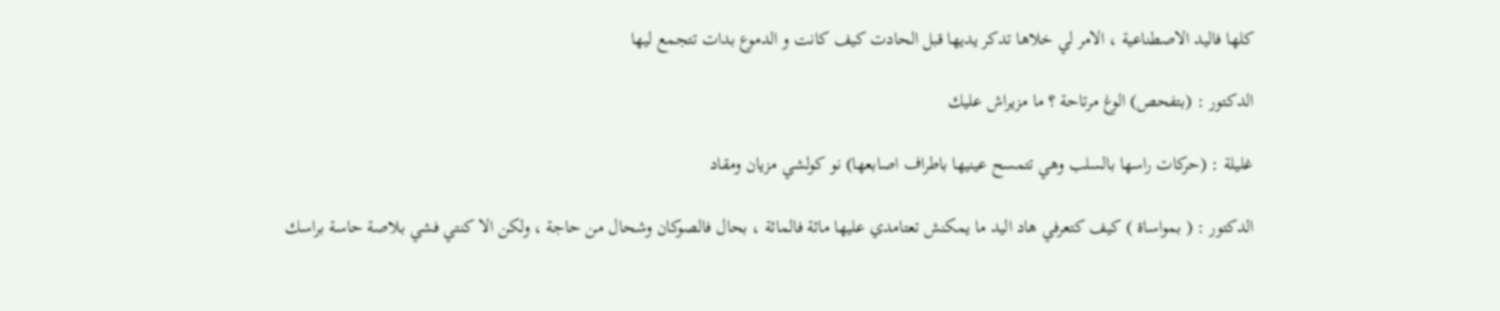كلها فاليد الاصطناعية ، الامر لي خلاها تدكر يديها قبل الحادت كيف كانت و الدموع بدات تتجمع ليها

الدكتور : (بتفحص) الوغ مرتاحة ؟ ما مزيراش عليك

غليلة : (حركات راسها بالسلب وهي تتمسح عينيها باطراف اصابعها) نو كولشي مزيان ومقاد

الدكتور : ( بمواساة ) كيف كتعرفي هاد اليد ما يمكنش تعتامدي عليها مائة فالمائة ، بحال فالصوكان وشحال من حاجة ، ولكن الا كنتي فشي بلاصة حاسة براسك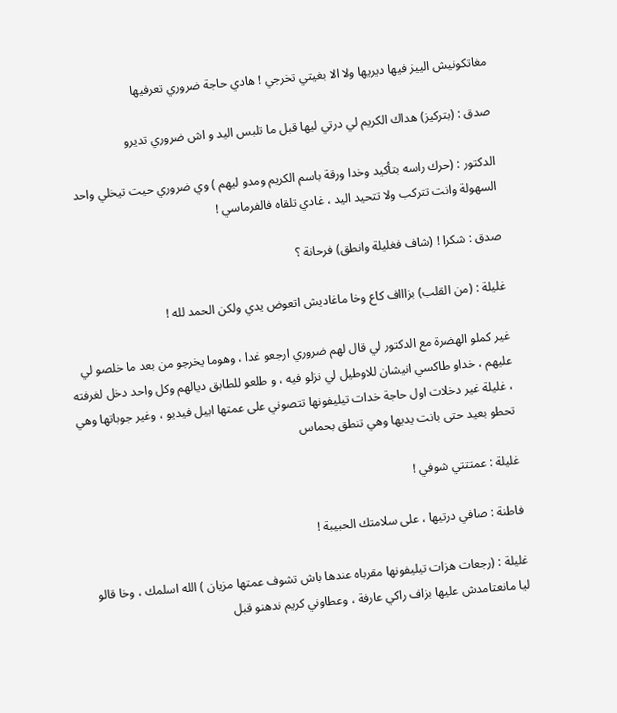مغاتكونيش الييز فيها ديريها ولا الا بغيتي تخرجي ! هادي حاجة ضروري تعرفيها

صدق : (بتركيز) هداك الكريم لي درتي ليها قبل ما تلبس اليد و اش ضروري تديرو

الدكتور : (حرك راسه بتأكيد وخدا ورقة باسم الكريم ومدو ليهم ) وي ضروري حيت تيخلي واحد السهولة وانت تتركب ولا تتحيد اليد ، غادي تلقاه فالفرماسي !

صدق : شكرا ! (شاف فغليلة وانطق) فرحانة ؟

غليلة : (من القلب) بزاااف كاع وخا ماغاديش اتعوض يدي ولكن الحمد لله !

غير كملو الهضرة مع الدكتور لي قال لهم ضروري ارجعو غدا ، وهوما يخرجو من بعد ما خلصو لي عليهم ، خداو طاكسي انيشان للاوطيل لي نزلو فيه ، و طلعو للطابق ديالهم وكل واحد دخل لغرفته ، غليلة غير دخلات اول حاجة خدات تيليفونها تتصوني على عمتها ابيل فيديو ، وغير جوباتها وهي تحطو بعيد حتى بانت يديها وهي تنطق بحماس

غليلة : عمتتتي شوفي !

فاطنة : صافي درتيها ، على سلامتك الحبيبة !

غليلة : (رجعات هزات تيليفونها مقرباه عندها باش تشوف عمتها مزيان ) الله اسلمك ، وخا قالو ليا مانعتامدش عليها بزاف راكي عارفة ، وعطاوني كريم ندهنو قبل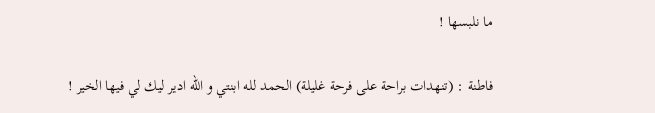ما نلبسها !

فاطنة : (تنهدات براحة على فرحة غليلة) الحمد لله ابنتي و الله ادير ليك لي فيها الخير !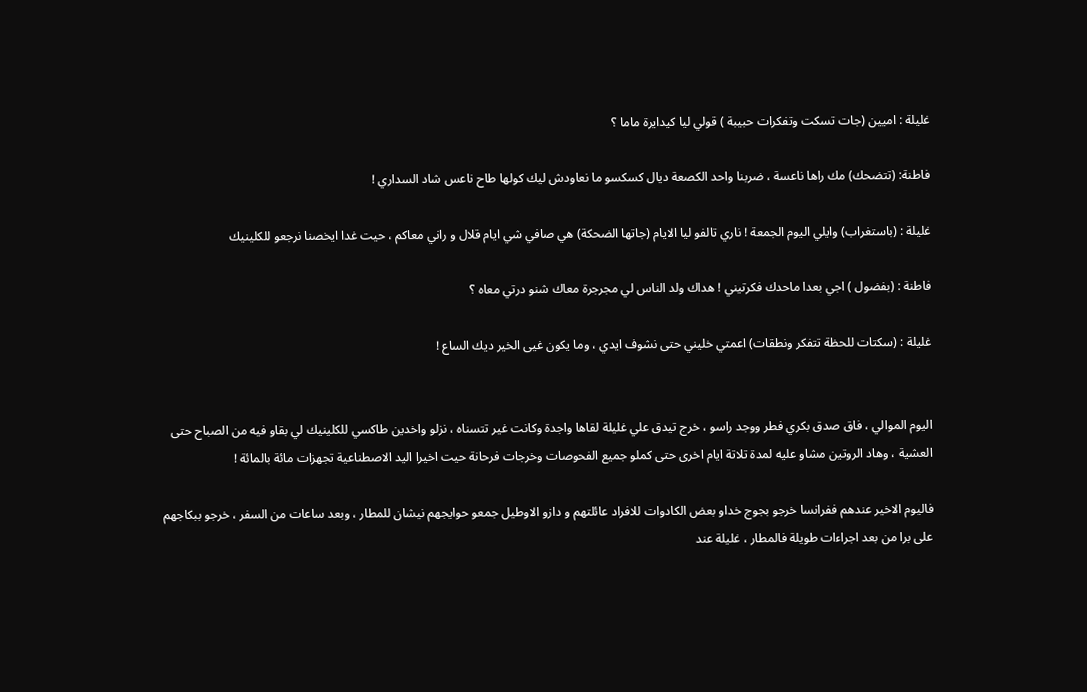غليلة : اميين (جات تسكت وتفكرات حبيبة ) قولي ليا كيدايرة ماما ؟

فاطنة: (تتضحك) مك راها ناعسة ، ضربنا واحد الكصعة ديال كسكسو ما نعاودش ليك كولها طاح ناعس شاد السداري !

غليلة : (باستغراب) وايلي اليوم الجمعة ! ناري تالفو ليا الايام (جاتها الضحكة) هي صافي شي ايام قلال و راني معاكم ، حيت غدا ايخصنا نرجعو للكلينيك

فاطنة : (بفضول ) اجي بعدا ماحدك فكرتيني ! هداك ولد الناس لي مجرجرة معاك شنو درتي معاه ؟

غليلة : (سكتات للحظة تتفكر ونطقات) اعمتي خليني حتى نشوف ايدي ، وما يكون غيى الخير ديك الساع !


اليوم الموالي ، فاق صدق بكري فطر ووجد راسو ، خرج تيدق علي غليلة لقاها واجدة وكانت غير تتسناه ، نزلو واخدين طاكسي للكلينيك لي بقاو فيه من الصباح حتى العشية ، وهاد الروتين مشاو عليه لمدة تلاتة ايام اخرى حتى كملو جميع الفحوصات وخرجات فرحانة حيت اخيرا اليد الاصطناعية تجهزات مائة بالمائة !

فاليوم الاخير عندهم ففرانسا خرجو بجوج خداو بعض الكادوات للافراد عائلتهم و دازو الاوطيل جمعو حوايجهم نيشان للمطار ، وبعد ساعات من السفر ، خرجو ببكاجهم على برا من بعد اجراءات طويلة فالمطار ، غليلة عند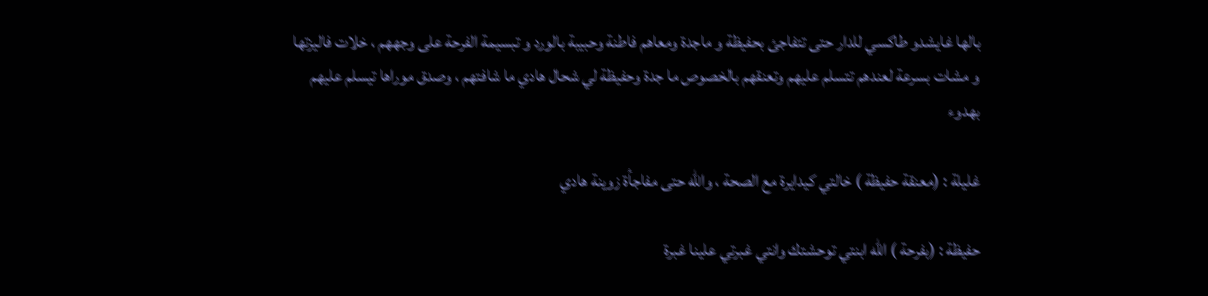بالها غايشدو طاكسي للدار حتى تتفاجئ بحفيظة و ماجدة ومعاهم فاطنة وحبيبة بالورد و تبسيمة الفرحة على وجههم ، خلات فاليزتها و مشات بسرعة لعندهم تتسلم عليهم وتعنقهم بالخصوص ما جدة وحفيظة لي شحال هادي ما شافتهم ، وصدق موراها تيسلم عليهم بهدوء

غليلة : (معنقة حفيظة ) خالتي كيدايرة مع الصحة ، والله حتى مفاجأة زوينة هادي

حفيظة : (بفرحة ) الله ابنتي توحشتك وانتي غبرتي علينا غبرة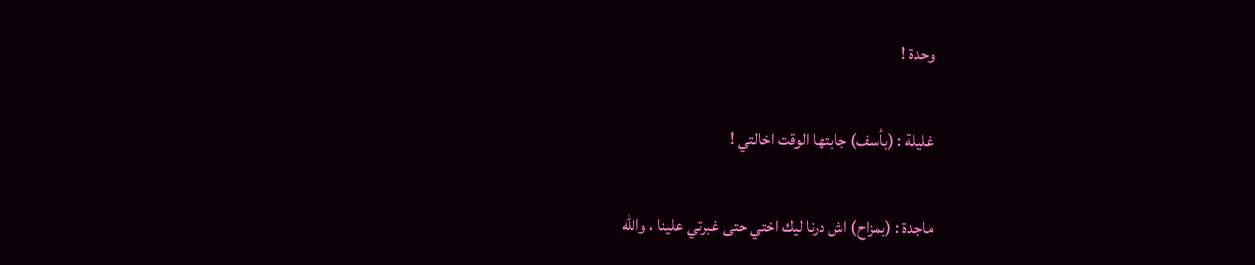وحدة !

غليلة : (بأسف) جابتها الوقت اخالتي !

ماجدة : (بمزاح) اش درنا ليك اختي حتى غبرتي علينا ، والله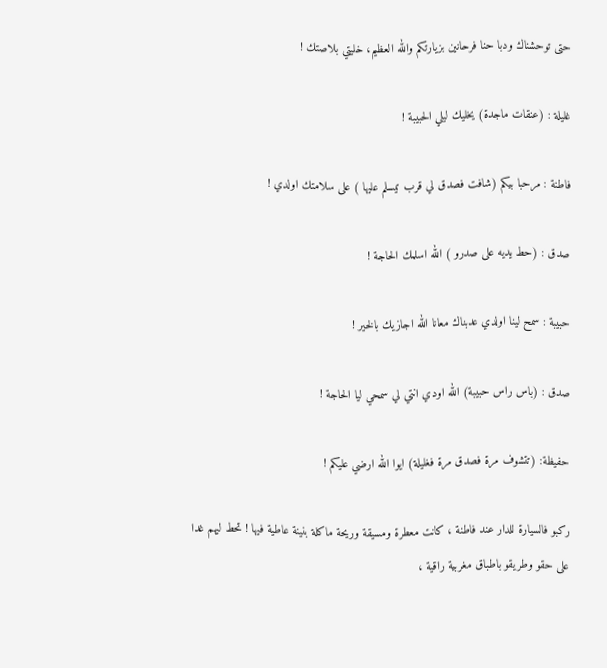حتى توحشناك ودبا حنا فرحانين بزيارتكم والله العظيم، خليتي بلاصتك !

غليلة : (عنقات ماجدة) يخليك ليلي الحبيبة !

فاطنة : مرحبا بيكم (شافت فصدق لي قرب تيسلم عليها ) على سلامتك اولدي !

صدق : (حط يديه على صدرو ) الله اسلمك الحاجة !

حبيبة : سمح لينا اولدي عدبناك معانا الله اجازيك بالخير !

صدق : (باس راس حبيبة) الله اودي انتي لي سمحي ليا الحاجة !

حفيظة: (تتشوف مرة فصدق مرة فغليلة) ايوا الله ارضي عليكم !

ركبو فالسيارة للدار عند فاطنة ، كانت معطرة ومسيقة وريحة ماكلة بنينة عاطية فيها ! تحط ليهم غدا على حقو وطريقو باطباق مغربية راقية ،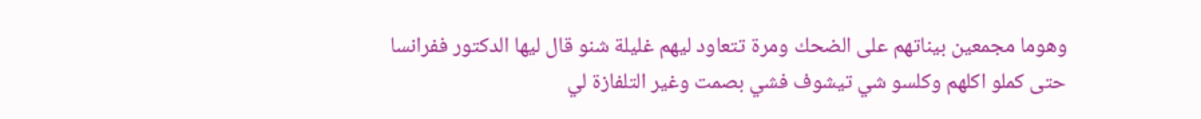وهوما مجمعين بيناتهم على الضحك ومرة تتعاود ليهم غليلة شنو قال ليها الدكتور ففرانسا حتى كملو اكلهم وكلسو شي تيشوف فشي بصمت وغير التلفازة لي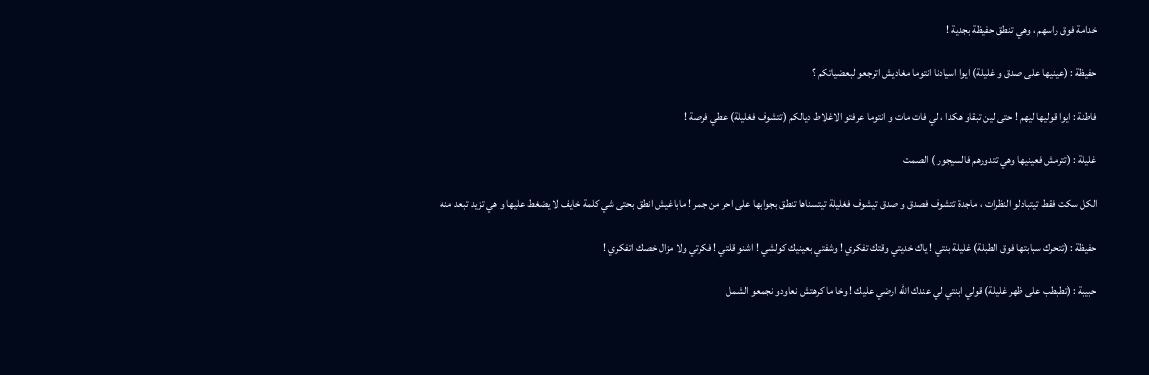خدامة فوق راسهم ، وهي تنطق حفيظة بجدية !

حفيظة : (عينيها على صدق و غليلة) ايوا اسيادنا انتوما مغاديش اترجعو لبعضياتكم ؟

فاطنة : ايوا قوليها ليهم ! حتى لين تبقاو هكدا ، لي فات مات و انتوما عرفتو الاغلاط ديالكم (تتشوف فغليلة) عطي فرصة !

غليلة : (تترمش فعينيها وهي تتدورهم فالسيجور ) الصمت

الكل سكت فقط تيتبادلو النظرات ، ماجدة تتشوف فصدق و صدق تيشوف فغليلة تيتسناها تنطق بجوابها على احر من جمر ! ماباغيش انطق بحتى شي كلمة خايف لا يضغط عليها و هي تزيد تبعد منه

حفيظة : (تتحرك سبابتها فوق الطبلة) غليلة بنتي ! ياك خديتي وقتك تفكري ! وشفتي بعينيك كولشي ! اشنو قلتي ! فكرتي ولا مزال خصك اتفكري !

حبيبة : (تطبطب على ظهر غليلة) قولي ابنتي لي عندك الله ارضي عليك ! وخا ما كرهتش نعاودو نجمعو الشمل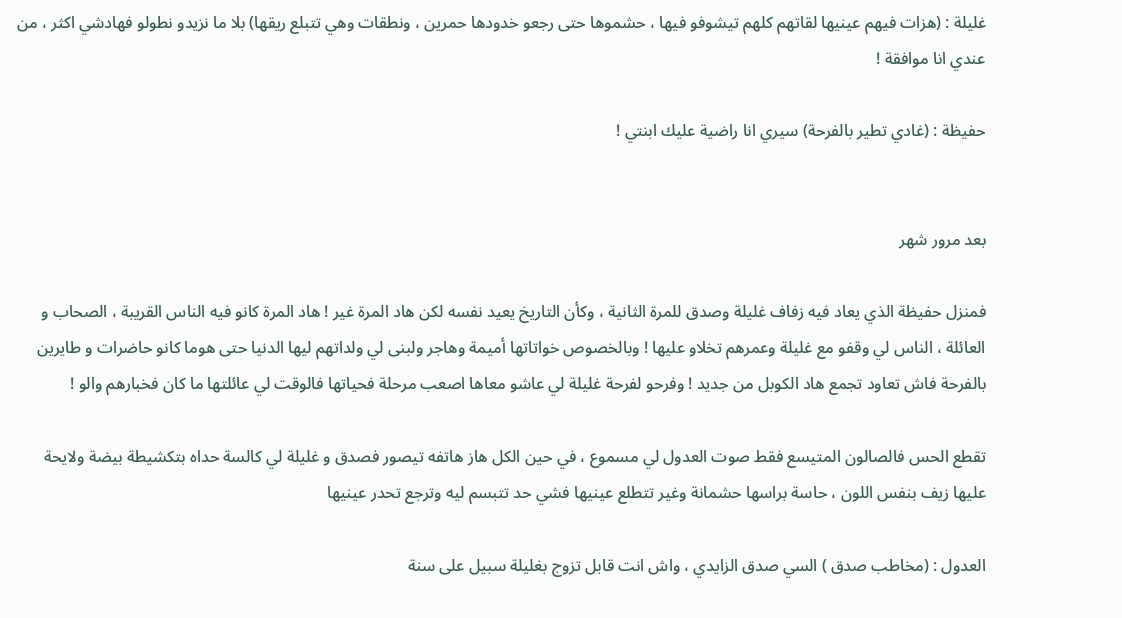غليلة : (هزات فيهم عينيها لقاتهم كلهم تيشوفو فيها ، حشموها حتى رجعو خدودها حمرين ، ونطقات وهي تتبلع ريقها) بلا ما نزيدو نطولو فهادشي اكثر ، من عندي انا موافقة !

حفيظة : (غادي تطير بالفرحة) سيري انا راضية عليك ابنتي !


بعد مرور شهر

فمنزل حفيظة الذي يعاد فيه زفاف غليلة وصدق للمرة الثانية ، وكأن التاريخ يعيد نفسه لكن هاد المرة غير ! هاد المرة كانو فيه الناس القريبة ، الصحاب و العائلة ، الناس لي وقفو مع غليلة وعمرهم تخلاو عليها ! وبالخصوص خواتاتها أميمة وهاجر ولبنى لي ولداتهم ليها الدنيا حتى هوما كانو حاضرات و طايرين بالفرحة فاش تعاود تجمع هاد الكوبل من جديد ! وفرحو لفرحة غليلة لي عاشو معاها اصعب مرحلة فحياتها فالوقت لي عائلتها ما كان فخبارهم والو !

تقطع الحس فالصالون المتيسع فقط صوت العدول لي مسموع ، في حين الكل هاز هاتفه تيصور فصدق و غليلة لي كالسة حداه بتكشيطة بيضة ولايحة عليها زيف بنفس اللون ، حاسة براسها حشمانة وغير تتطلع عينيها فشي حد تتبسم ليه وترجع تحدر عينيها

العدول : (مخاطب صدق ) السي صدق الزايدي ، واش انت قابل تزوج بغليلة سبيل على سنة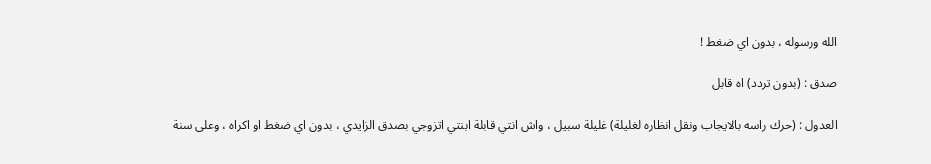الله ورسوله ، بدون اي ضغط !

صدق : (بدون تردد) اه قابل

العدول : (حرك راسه بالايجاب ونقل انظاره لغليلة) غليلة سبيل ، واش انتي قابلة ابنتي اتزوجي بصدق الزايدي ، بدون اي ضغط او اكراه ، وعلى سنة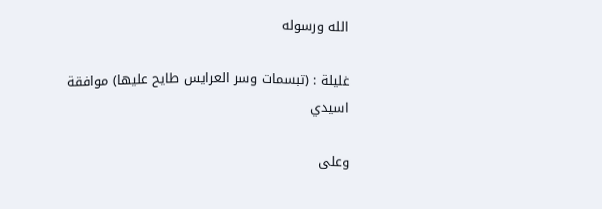الله ورسوله

غليلة : (تبسمات وسر العرايس طايح عليها) موافقة اسيدي

وعلى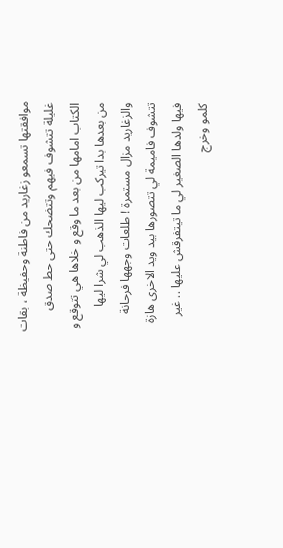موافقتها تسمعو زغاريد من فاطنة وحفيظة ، بقات غليلة تتشوف فيهم وتتضحك حتى حط صدق الكتاب امامها من بعد ما وقع و خلاها هي تتوقع و من بعدها بدا تيركب ليها الذهب لي شرا ليها والزغاريد مزال مستمرة ! طلعات وجهها فرحانة تتشوف فاميمة لي تتصورها بيد ويد الاخرى هازة فيها ولدها الصغير لي ما تيتفرقش عليها .. غير كلمو وخرج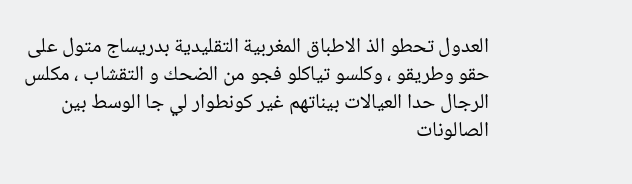العدول تحطو الذ الاطباق المغربية التقليدية بدريساج متول على حقو وطريقو ، وكلسو تياكلو فجو من الضحك و التقشاب ، مكلس الرجال حدا العيالات بيناتهم غير كونطوار لي جا الوسط بين الصالونات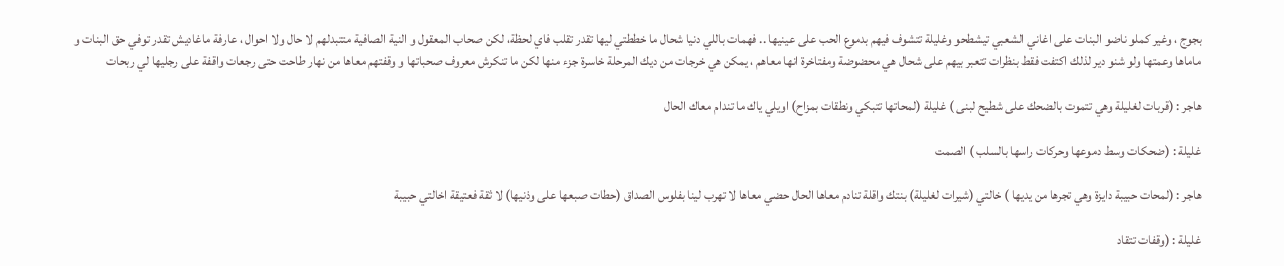بجوج ، وغير كملو ناضو البنات على اغاني الشعبي تيشطحو وغليلة تتشوف فيهم بدموع الحب على عينيها .. فهمات باللي دنيا شحال ما خططتي ليها تقدر تقلب فاي لحظة، لكن صحاب المعقول و النية الصافية متتبدلهم لا حال ولا احوال ، عارفة ماغاديش تقدر توفي حق البنات و ماماها وعمتها ولو شنو دير لذلك اكتفت فقط بنظرات تتعبر بيهم على شحال هي محضوضة ومفتاخرة انها معاهم ، يمكن هي خرجات من ديك المرحلة خاسرة جزء منها لكن ما تنكرش معروف صحباتها و وقفتهم معاها من نهار طاحت حتى رجعات واقفة على رجليها لي ربحات

هاجر : (قربات لغليلة وهي تتموت بالضحك على شطيح لبنى ) غليلة (لمحاتها تتبكي ونطقات بمزاح) اويلي ياك ما تندام معاك الحال

غليلة : (ضحكات وسط دموعها وحركات راسها بالسلب ) الصمت

هاجر : (لمحات حبيبة دايزة وهي تجرها من يديها ) خالتي (شيرات لغليلة) بنتك واقلة تنادم معاها الحال حضي معاها لا تهرب لينا بفلوس الصداق (حطات صبعها على وذنيها) لا ثقة فعتيقة اخالتي حبيبة

غليلة : (وقفات تتقاد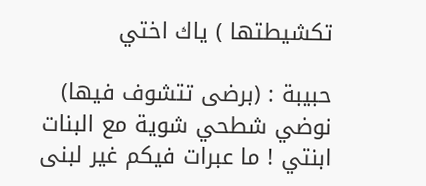تكشيطتها ) ياك اختي

حبيبة : (برضى تتشوف فيها) نوضي شطحي شوية مع البنات ابنتي ! ما عبرات فيكم غير لبنى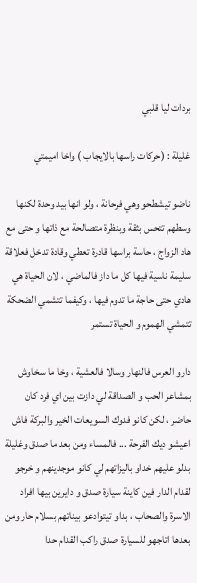بردات ليا قلبي

غليلة : (حركات راسها بالايجاب ) واخا اميمتي

ناضو تيشطحو وهي فرحانة ، ولو انها بيد وحدة لكنها وسطهم تتحس بثقة وبنظرة متصالحة مع ذاتها و حتى مع هاد الزواج ، حاسة براسها قادرة تعطي وقادة تدخل فعلاقة سليمة ناسية فيها كل ما داز فالماضي ، لان الحياة هي هادي حتى حاجة ما تدوم فيها ، وكيفما تتشمي الضحكة تتمشي الهموم و الحياة تستمر

دارو العرس فالنهار وسالا فالعشية ، وخا ما سخاوش بمشاعر الحب و الصداقة لي دازت بين اي فرد كان حاضر ، لكن كانو فدوك السويعات الخير والبركة فاش اعيشو ديك الفرحة ... فالمساء ومن بعد ما صدق وغليلة بدلو عليهم خداو باليزاتهم لي كانو موجدينهم و خرجو لقدام الدار فين كاينة سيارة صدق و دايرين بيها افراد الاسرة والصحاب ، بداو تيتوادعو بيناتهم بسلام حار ومن بعدها اتاجهو للسيارة صدق راكب القدام حدا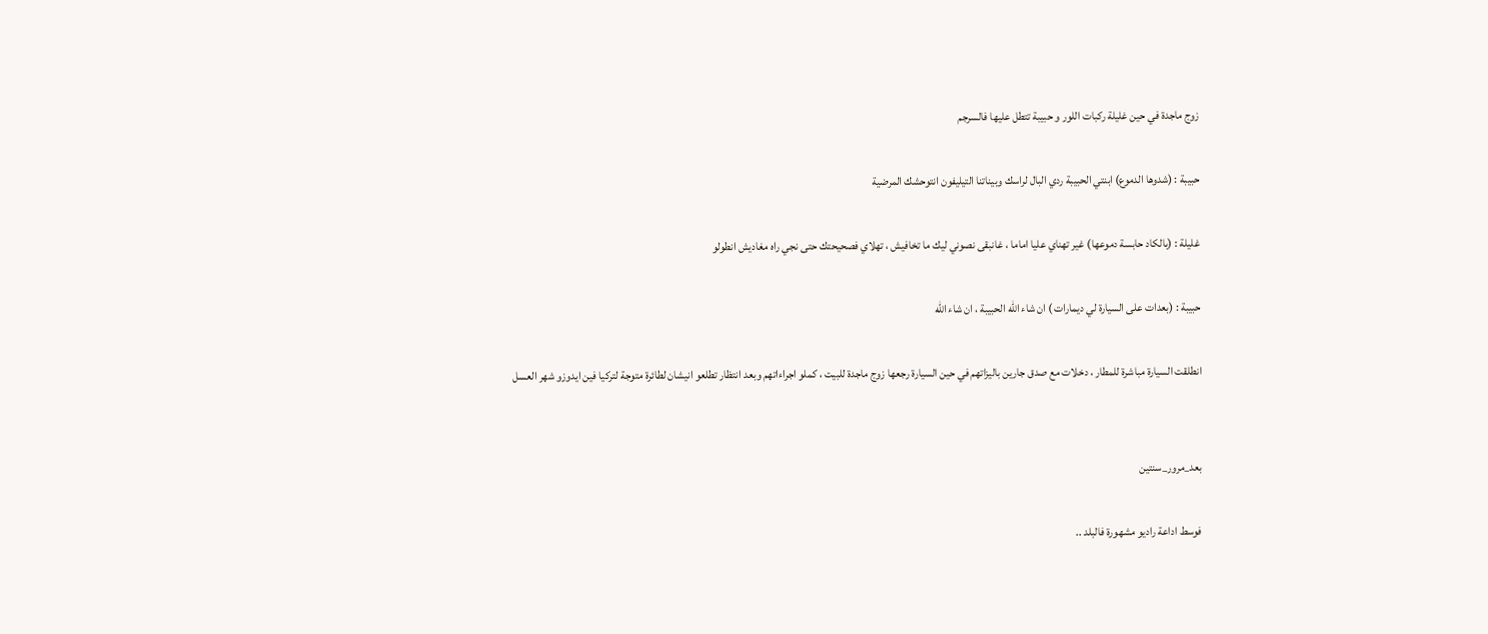زوج ماجدة في حين غليلة ركبات اللور و حبيبة تتطل عليها فالسرجم

حبيبة : (شدوها الدموع) ابنتي الحبيبة ردي البال لراسك وبيناتنا التيليفون انتوحشك المرضية

غليلة : (بالكاد حابسة دموعها) غير تهناي عليا اماما ، غانبقى نصوني ليك ما تخافيش ، تهلاي فصحيحتك حتى نجي راه مغاديش انطولو

حبيبة : (بعدات على السيارة لي ديمارات ) ان شاء الله الحبيبة ، ان شاء الله

انطلقت السيارة مباشرة للمطار ، دخلات مع صدق جارين باليزاتهم في حين السيارة رجعها زوج ماجدة للبيت ، كملو اجراءاتهم وبعد انتظار تطلعو انيشان لطائرة متوجة لتركيا فين ايدوزو شهر العسل


بعد_مرور_سنتين

فوسط اداعة راديو مشهورة فالبلد ..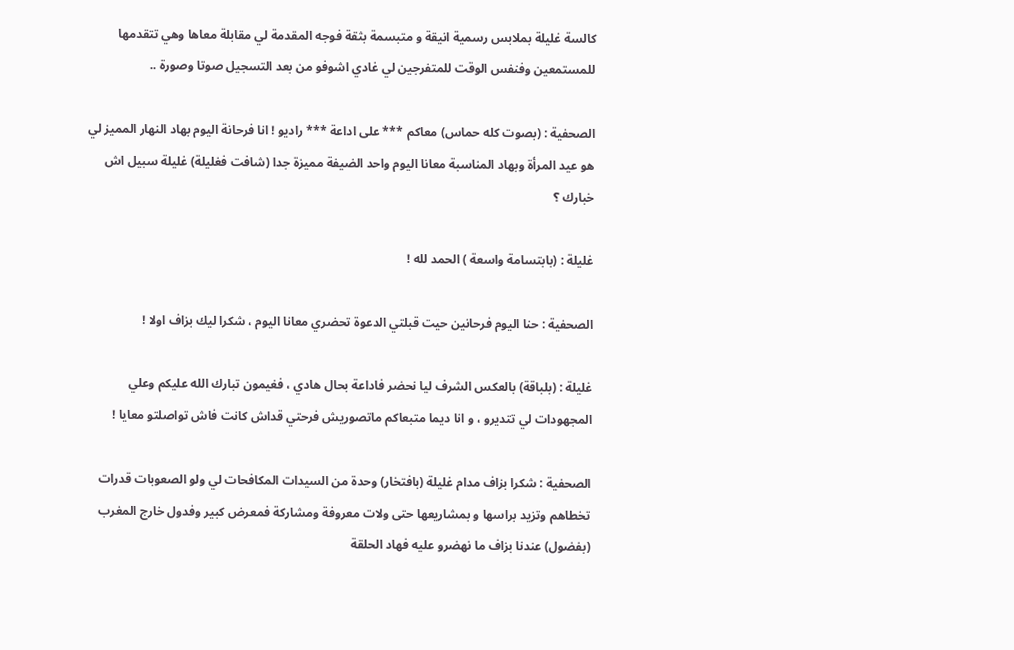كالسة غليلة بملابس رسمية انيقة و متبسمة بثقة فوجه المقدمة لي مقابلة معاها وهي تتقدمها للمستمعين وفنفس الوقت للمتفرجين لي غادي اشوفو من بعد التسجيل صوتا وصورة ..

الصحفية : (بصوت كله حماس) معاكم *** على اداعة *** راديو ! انا فرحانة اليوم بهاد النهار المميز لي هو عيد المرأة وبهاد المناسبة معانا اليوم واحد الضيفة مميزة جدا (شافت فغليلة) غليلة سبيل اش خبارك ؟

غليلة : (بابتسامة واسعة ) الحمد لله !

الصحفية : حنا اليوم فرحانين حيت قبلتي الدعوة تحضري معانا اليوم ، شكرا ليك بزاف اولا !

غليلة : (بلباقة) بالعكس الشرف ليا نحضر فاداعة بحال هادي ، فغيمون تبارك الله عليكم وعلي المجهودات لي تتديرو ، و انا ديما متبعاكم ماتصوريش فرحتي قداش كانت فاش تواصلتو معايا !

الصحفية : شكرا بزاف مدام غليلة (بافتخار) وحدة من السيدات المكافحات لي ولو الصعوبات قدرات تخطاهم وتزيد براسها و بمشاريعها حتى ولات معروفة ومشاركة فمعرض كبير وفدول خارج المغرب (بفضول) عندنا بزاف ما نهضرو عليه فهاد الحلقة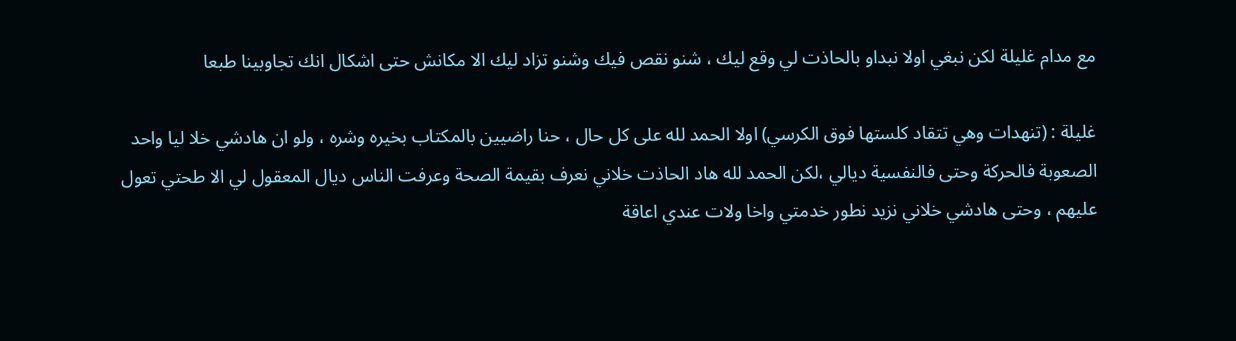مع مدام غليلة لكن نبغي اولا نبداو بالحاذت لي وقع ليك ، شنو نقص فيك وشنو تزاد ليك الا مكانش حتى اشكال انك تجاوبينا طبعا

غليلة : (تنهدات وهي تتقاد كلستها فوق الكرسي) اولا الحمد لله على كل حال ، حنا راضيين بالمكتاب بخيره وشره ، ولو ان هادشي خلا ليا واحد الصعوبة فالحركة وحتى فالنفسية ديالي ،لكن الحمد لله هاد الحاذت خلاني نعرف بقيمة الصحة وعرفت الناس ديال المعقول لي الا طحتي تعول عليهم ، وحتى هادشي خلاني نزيد نطور خدمتي واخا ولات عندي اعاقة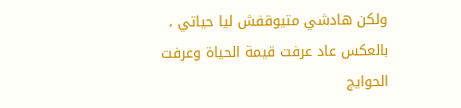ولكن هادشي متيوقفش ليا حياتي ، بالعكس عاد عرفت قيمة الحياة وعرفت الحوايج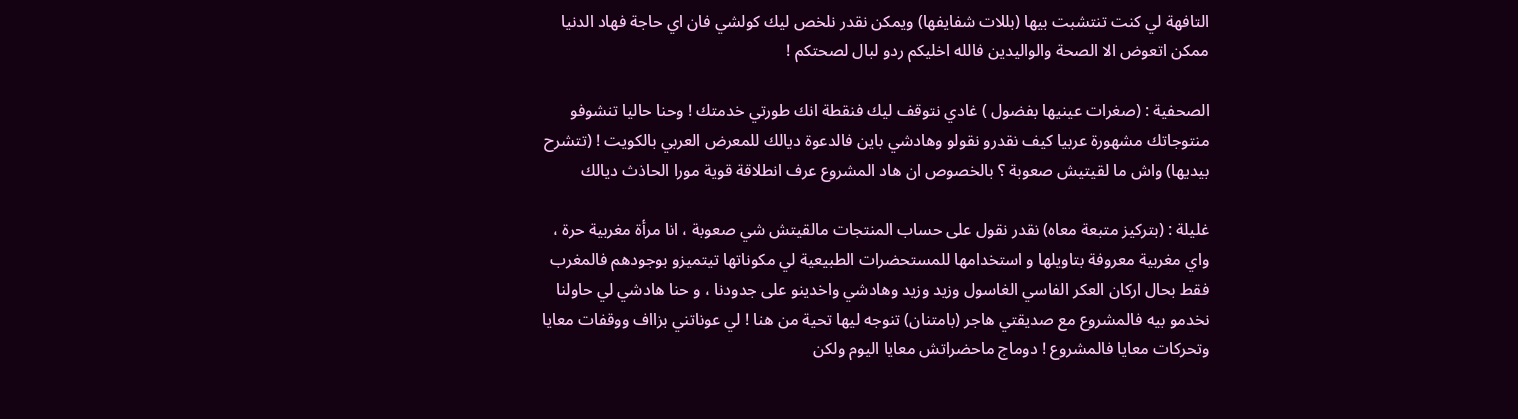التافهة لي كنت تنتشبت بيها (بللات شفايفها) ويمكن نقدر نلخص ليك كولشي فان اي حاجة فهاد الدنيا ممكن اتعوض الا الصحة والواليدين فالله اخليكم ردو لبال لصحتكم !

الصحفية : (صغرات عينيها بفضول ) غادي نتوقف ليك فنقطة انك طورتي خدمتك ! وحنا حاليا تنشوفو منتوجاتك مشهورة عربيا كيف نقدرو نقولو وهادشي باين فالدعوة ديالك للمعرض العربي بالكويت ! (تتشرح بيديها) واش ما لقيتيش صعوبة ؟ بالخصوص ان هاد المشروع عرف انطلاقة قوية مورا الحاذث ديالك

غليلة : (بتركيز متبعة معاه) نقدر نقول على حساب المنتجات مالقيتش شي صعوبة ، انا مرأة مغربية حرة ، واي مغربية معروفة بتاويلها و استخدامها للمستحضرات الطبيعية لي مكوناتها تيتميزو بوجودهم فالمغرب فقط بحال اركان العكر الفاسي الغاسول وزيد وزيد وهادشي واخدينو على جدودنا ، و حنا هادشي لي حاولنا نخدمو بيه فالمشروع مع صديقتي هاجر (بامتنان) تنوجه ليها تحية من هنا ! لي عوناتني بزااف ووقفات معايا وتحركات معايا فالمشروع ! دوماج ماحضراتش معايا اليوم ولكن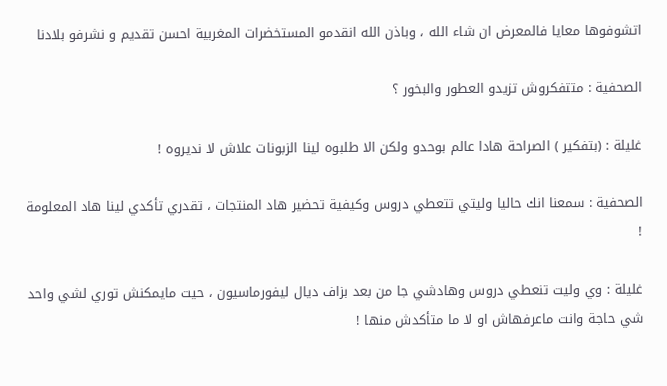اتشوفوها معايا فالمعرض ان شاء الله ، وباذن الله انقدمو المستخضرات المغربية احسن تقديم و نشرفو بلادنا

الصحفية : متتفكروش تزيدو العطور والبخور ؟

غليلة : (بتفكير ) الصراحة هادا عالم بوحدو ولكن الا طلبوه لينا الزبونات علاش لا نديروه !

الصحفية : سمعنا انك حاليا وليتي تتعطي دروس وكيفية تحضير هاد المنتجات ، تقدري تأكدي لينا هاد المعلومة !

غليلة : وي وليت تنعطي دروس وهادشي جا من بعد بزاف ديال ليفورماسيون ، حيت مايمكنش توري لشي واحد شي حاجة وانت ماعرفهاش او لا ما متأكدش منها !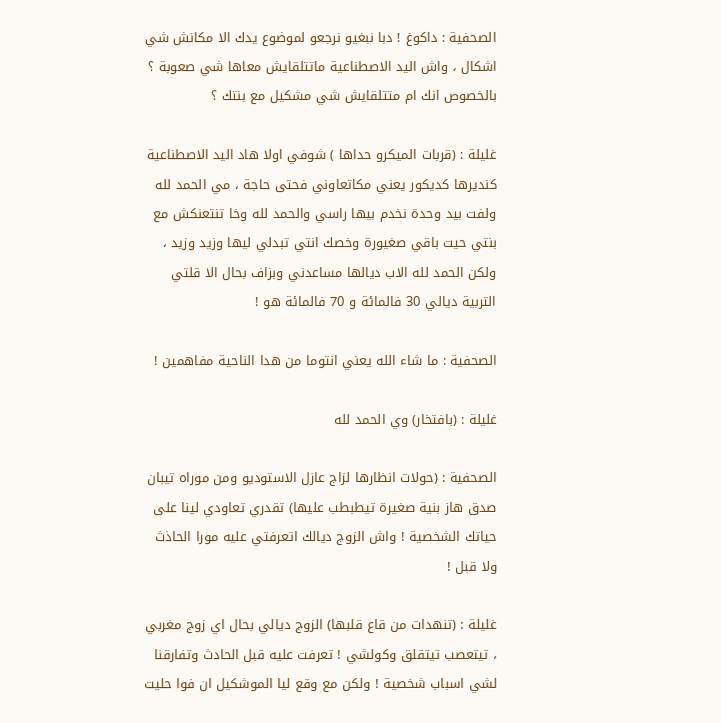الصحفية : داكوغ ! دبا نبغيو نرجعو لموضوع يدك الا مكانش شي اشكال ، واش اليد الاصطناعية ماتتلقايش معاها شي صعوبة ؟ بالخصوص انك ام متتلقايش شي مشكيل مع بنتك ؟

غليلة : (قربات الميكرو حداها ) شوفي اولا هاد اليد الاصطناعية كنديرها كديكور يعني مكاتعاوني فحتى حاجة ، مي الحمد لله ولفت بيد وحدة نخدم بيها راسي والحمد لله وخا تنتعنكش مع بنتي حيت باقي صغيورة وخصك انتي تبدلي ليها وزيد وزيد ، ولكن الحمد لله الاب ديالها مساعدني وبزاف بحال الا قلتي التربية ديالي 30 فالمائة و 70 فالمائة هو !

الصحفية : ما شاء الله يعني انتوما من هدا الناحية مفاهمين !

غليلة : (بافتخار) وي الحمد لله

الصحفية : (حولات انظارها لزاج عازل الاستوديو ومن موراه تيبان صدق هاز بنية صغيرة تيطبطب عليها) تقدري تعاودي لينا على حياتك الشخصية ! واش الزوج ديالك اتعرفتي عليه مورا الحاذث ولا قبل !

غليلة : (تنهدات من قاع قلبها) الزوج ديالي بحال اي زوج مغربي ، تيتعصب تيتقلق وكولشي ! تعرفت عليه قبل الحادث وتفارقنا لشي اسباب شخصية ! ولكن مع وقع ليا الموشكيل ان فوا حليت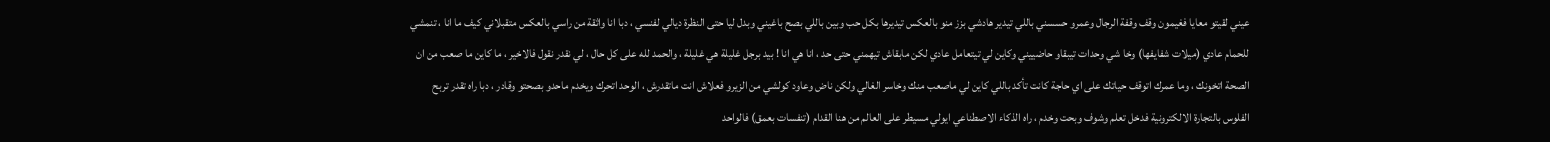عيني لقيتو معايا فغيمون وقف وقفة الرجال وعمرو حسسني باللي تيدير هادشي بزز منو بالعكس تيديرها بكل حب وبين باللي بصح باغيني وبدل ليا حتى النظرة ديالي لفنسي ، دبا انا واثقة من راسي بالعكس متقبلاني كيف ما انا ، تنمشي للحمام عادي (ميلات شفايفها) وخا شي وحدات تيبقاو حاضييني وكاين لي تيتعامل عادي لكن مابقاش تيهمني حتى حد ، انا هي انا ! بيد برجل غليلة هي غليلة ، والحمد لله على كل حال ، لي نقدر نقول فالاخير ، ما كاين ما صعب من ان الصحة اتخونك ، وما عمرك اتوقف حياتك على اي حاجة كانت تأكد باللي كاين لي ماصعب منك وخاسر الغالي ولكن ناض وعاود كولشي من الزيرو فعلاش انت ماتقدرش ، الوحد اتحرك ويخدم ماحدو بصحتو وقادر ، دبا راه تقدر تربح الفلوس بالتجارة الالكترونية فدخل تعلم وشوف وبحت وخدم ، راه الذكاء الاصطناعي ايولي مسيطر على العالم من هنا القدام (تنفسات بعمق) فالواحد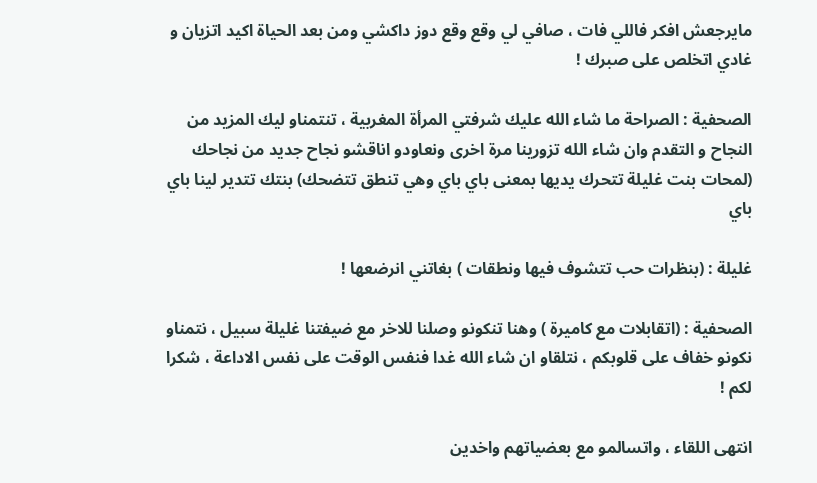مايرجعش افكر فاللي فات ، صافي لي وقع وقع دوز داكشي ومن بعد الحياة اكيد اتزيان و غادي اتخلص على صبرك !

الصحفية : الصراحة ما شاء الله عليك شرفتي المرأة المغربية ، تنتمناو ليك المزيد من النجاح و التقدم وان شاء الله تزورينا مرة اخرى ونعاودو اناقشو نجاح جديد من نجاحك (لمحات بنت غليلة تتحرك يديها بمعنى باي باي وهي تنطق تتضحك) بنتك تتدير لينا باي باي

غليلة : (بنظرات حب تتشوف فيها ونطقات ) بغاتني انرضعها !

الصحفية : (اتقابلات مع كاميرة ) وهنا تنكونو وصلنا للاخر مع ضيفتنا غليلة سبيل ، نتمناو نكونو خفاف على قلوبكم ، نتلقاو ان شاء الله غدا فنفس الوقت على نفس الاداعة ، شكرا لكم !

انتهى اللقاء ، واتسالمو مع بعضياتهم واخدين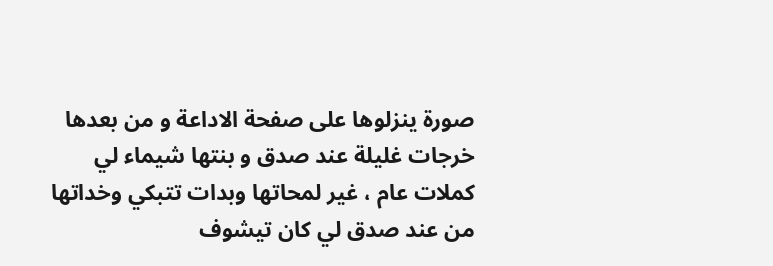صورة ينزلوها على صفحة الاداعة و من بعدها خرجات غليلة عند صدق و بنتها شيماء لي كملات عام ، غير لمحاتها وبدات تتبكي وخداتها من عند صدق لي كان تيشوف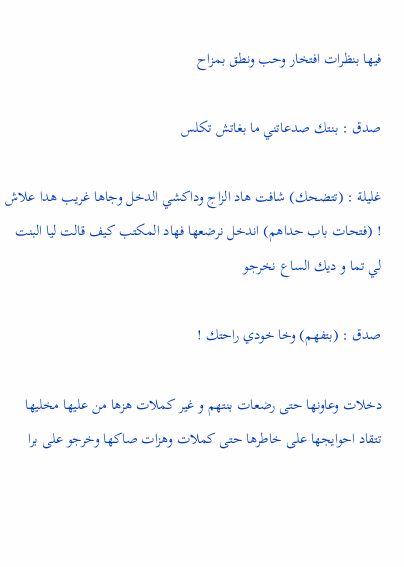فيها بنظرات افتخار وحب ونطق بمزاح

صدق : بنتك صدعاتني ما بغاتش تكلس

غليلة : (تتضحك) شافت هاد الزاج وداكشي الدخل وجاها غريب هدا علاش ! (فتحات باب حداهم) اندخل نرضعها فهاد المكتب كيف قالت ليا البنت لي تما و ديك الساع نخرجو

صدق : (بتفهم) وخا خودي راحتك !

دخلات وعاونها حتى رضعات بنتهم و غير كملات هزها من عليها مخليها تتقاد احوايجها على خاطرها حتى كملات وهزات صاكها وخرجو على برا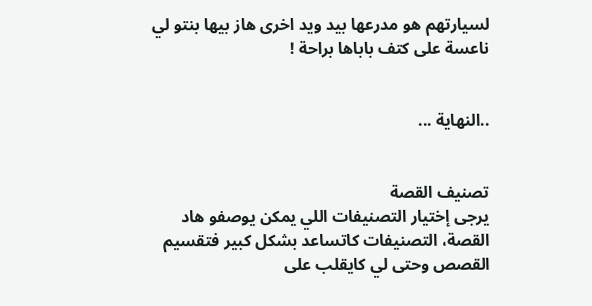لسيارتهم هو مدرعها بيد ويد اخرى هاز بيها بنتو لي ناعسة على كتف باباها براحة !


..النهاية ...


تصنيف القصة
يرجى إختيار التصنيفات اللي يمكن يوصفو هاد القصة، التصنيفات كاتساعد بشكل كبير فتقسيم القصص وحتى لي كايقلب على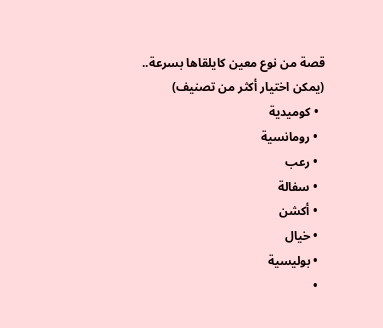قصة من نوع معين كايلقاها بسرعة.. (يمكن اختيار أكثر من تصنيف)
  • كوميدية
  • رومانسية
  • رعب
  • سفالة
  • أكشن
  • خيال
  • بوليسية
  •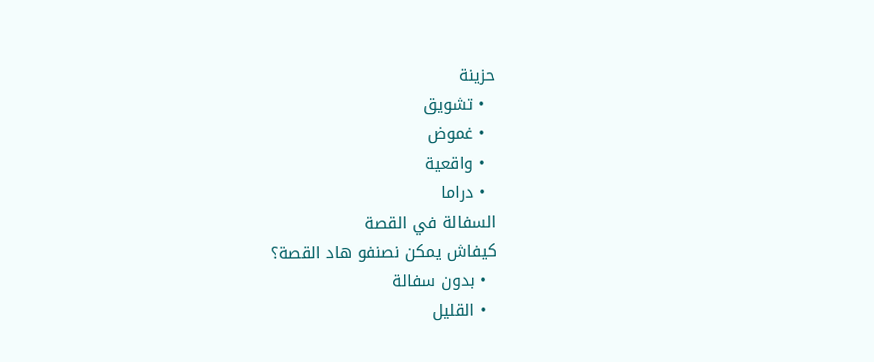حزينة
  • تشويق
  • غموض
  • واقعية
  • دراما
السفالة في القصة
كيفاش يمكن نصنفو هاد القصة؟
  • بدون سفالة
  • القليل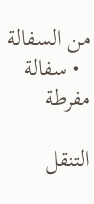من السفالة
  • سفالة مفرطة

التنقل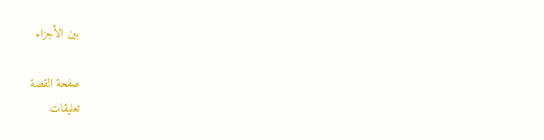بين الأجزاء

صفحة القصة
تعليقات